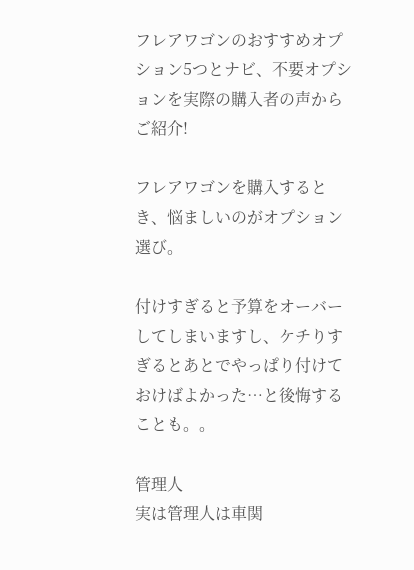フレアワゴンのおすすめオプション5つとナビ、不要オプションを実際の購入者の声からご紹介!

フレアワゴンを購入するとき、悩ましいのがオプション選び。

付けすぎると予算をオーバーしてしまいますし、ケチりすぎるとあとでやっぱり付けておけばよかった…と後悔することも。。

管理人
実は管理人は車関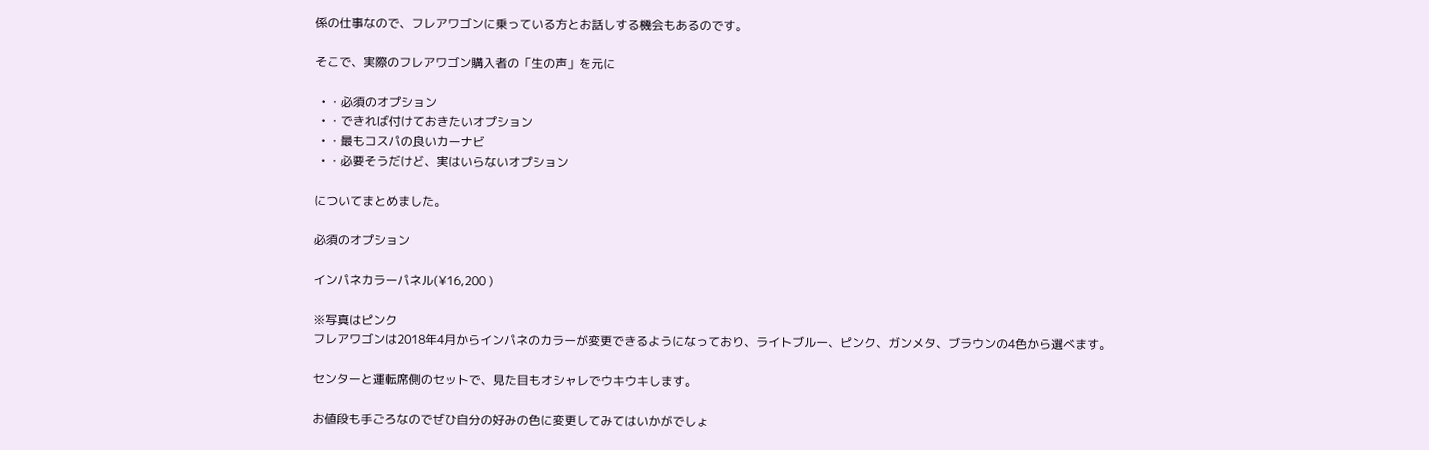係の仕事なので、フレアワゴンに乗っている方とお話しする機会もあるのです。

そこで、実際のフレアワゴン購入者の「生の声」を元に

  • ・必須のオプション
  • ・できれば付けておきたいオプション
  • ・最もコスパの良いカーナビ
  • ・必要そうだけど、実はいらないオプション

についてまとめました。

必須のオプション

インパネカラーパネル(¥16,200 )

※写真はピンク
フレアワゴンは2018年4月からインパネのカラーが変更できるようになっており、ライトブルー、ピンク、ガンメタ、ブラウンの4色から選べます。

センターと運転席側のセットで、見た目もオシャレでウキウキします。

お値段も手ごろなのでぜひ自分の好みの色に変更してみてはいかがでしょ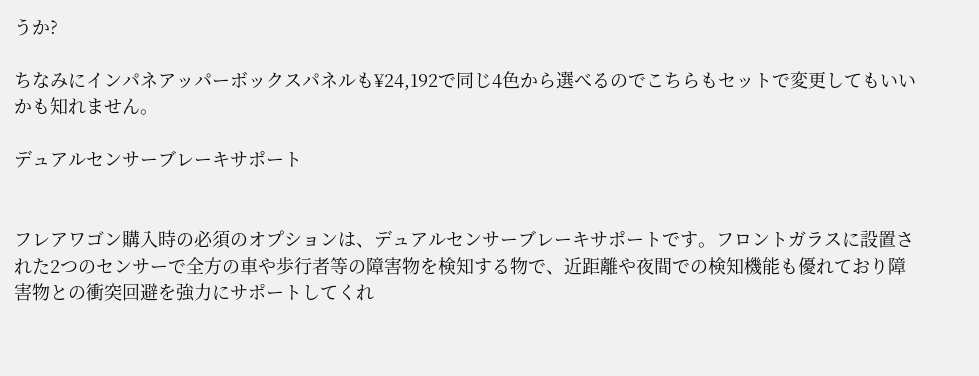うか?

ちなみにインパネアッパーボックスパネルも¥24,192で同じ4色から選べるのでこちらもセットで変更してもいいかも知れません。

デュアルセンサーブレーキサポート


フレアワゴン購入時の必須のオプションは、デュアルセンサーブレーキサポートです。フロントガラスに設置された2つのセンサーで全方の車や歩行者等の障害物を検知する物で、近距離や夜間での検知機能も優れており障害物との衝突回避を強力にサポートしてくれ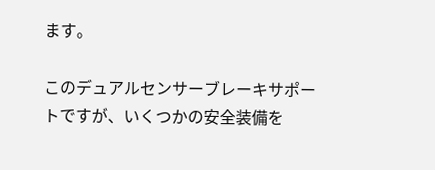ます。

このデュアルセンサーブレーキサポートですが、いくつかの安全装備を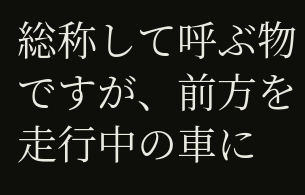総称して呼ぶ物ですが、前方を走行中の車に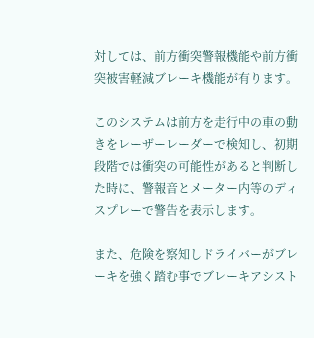対しては、前方衝突警報機能や前方衝突被害軽減ブレーキ機能が有ります。

このシステムは前方を走行中の車の動きをレーザーレーダーで検知し、初期段階では衝突の可能性があると判断した時に、警報音とメーター内等のディスプレーで警告を表示します。

また、危険を察知しドライバーがブレーキを強く踏む事でブレーキアシスト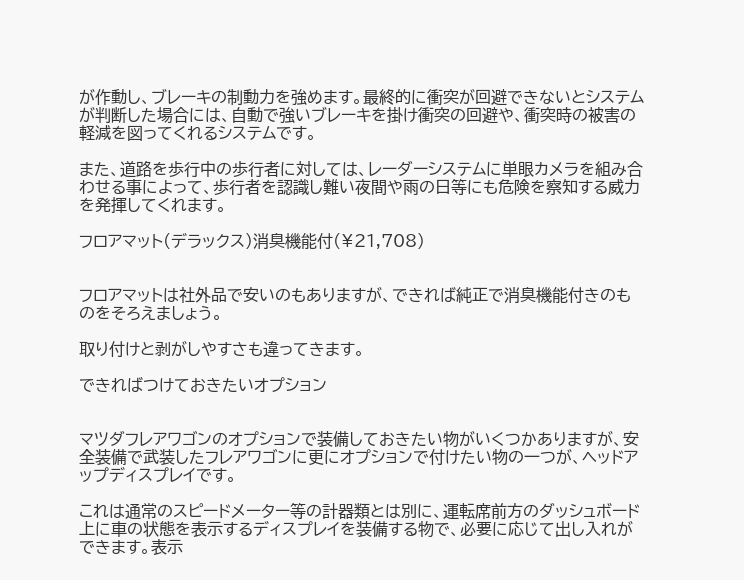が作動し、ブレーキの制動力を強めます。最終的に衝突が回避できないとシステムが判断した場合には、自動で強いブレーキを掛け衝突の回避や、衝突時の被害の軽減を図ってくれるシステムです。

また、道路を歩行中の歩行者に対しては、レーダーシステムに単眼カメラを組み合わせる事によって、歩行者を認識し難い夜間や雨の日等にも危険を察知する威力を発揮してくれます。

フロアマット(デラックス)消臭機能付(¥21,708)


フロアマットは社外品で安いのもありますが、できれば純正で消臭機能付きのものをそろえましょう。

取り付けと剥がしやすさも違ってきます。

できればつけておきたいオプション


マツダフレアワゴンのオプションで装備しておきたい物がいくつかありますが、安全装備で武装したフレアワゴンに更にオプションで付けたい物の一つが、ヘッドアップディスプレイです。

これは通常のスピードメーター等の計器類とは別に、運転席前方のダッシュボード上に車の状態を表示するディスプレイを装備する物で、必要に応じて出し入れができます。表示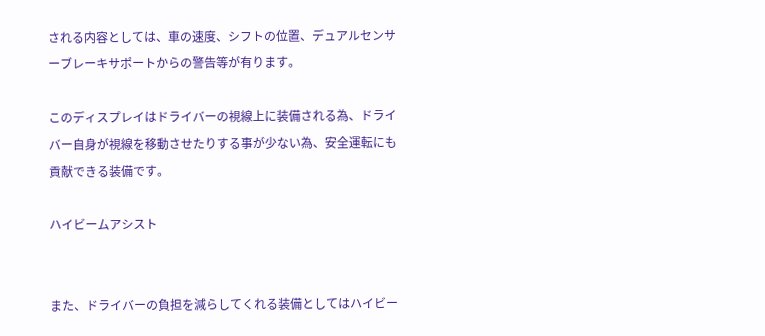される内容としては、車の速度、シフトの位置、デュアルセンサーブレーキサポートからの警告等が有ります。

このディスプレイはドライバーの視線上に装備される為、ドライバー自身が視線を移動させたりする事が少ない為、安全運転にも貢献できる装備です。

ハイビームアシスト


また、ドライバーの負担を減らしてくれる装備としてはハイビー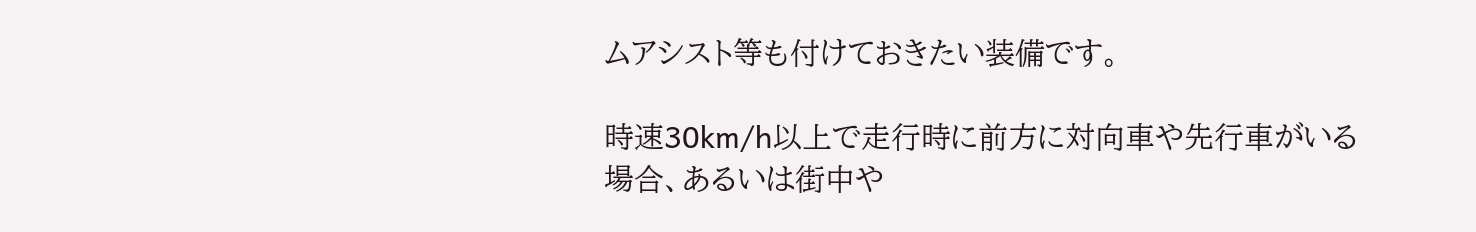ムアシスト等も付けておきたい装備です。

時速30km/h以上で走行時に前方に対向車や先行車がいる場合、あるいは街中や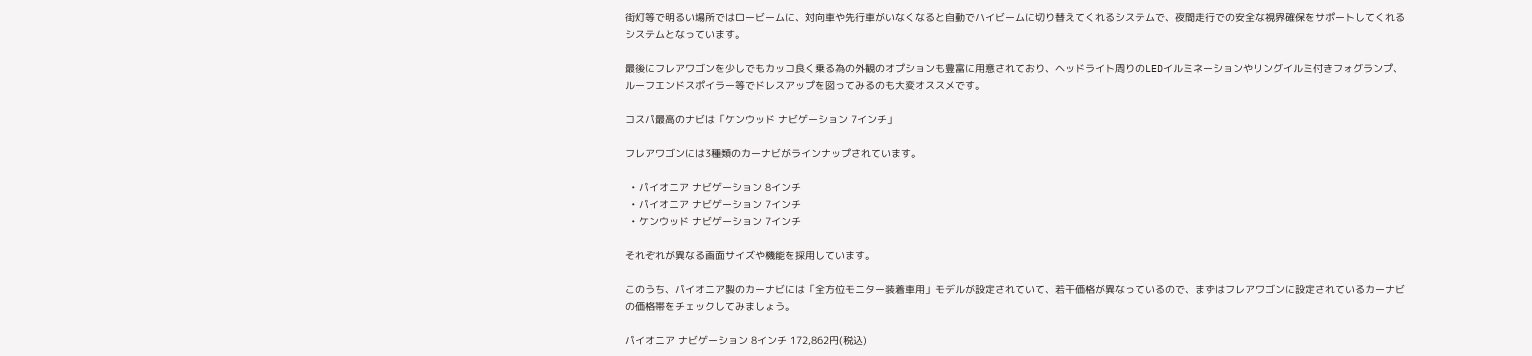街灯等で明るい場所ではロービームに、対向車や先行車がいなくなると自動でハイビームに切り替えてくれるシステムで、夜間走行での安全な視界確保をサポートしてくれるシステムとなっています。

最後にフレアワゴンを少しでもカッコ良く乗る為の外観のオプションも豊富に用意されており、ヘッドライト周りのLEDイルミネーションやリングイルミ付きフォグランプ、ルーフエンドスポイラー等でドレスアップを図ってみるのも大変オススメです。

コスパ最高のナビは「ケンウッド ナビゲーション 7インチ」

フレアワゴンには3種類のカーナビがラインナップされています。

  • パイオニア ナビゲーション 8インチ
  • パイオニア ナビゲーション 7インチ
  • ケンウッド ナビゲーション 7インチ

それぞれが異なる画面サイズや機能を採用しています。

このうち、パイオニア製のカーナビには「全方位モニター装着車用」モデルが設定されていて、若干価格が異なっているので、まずはフレアワゴンに設定されているカーナビの価格帯をチェックしてみましょう。

パイオニア ナビゲーション 8インチ 172,862円(税込)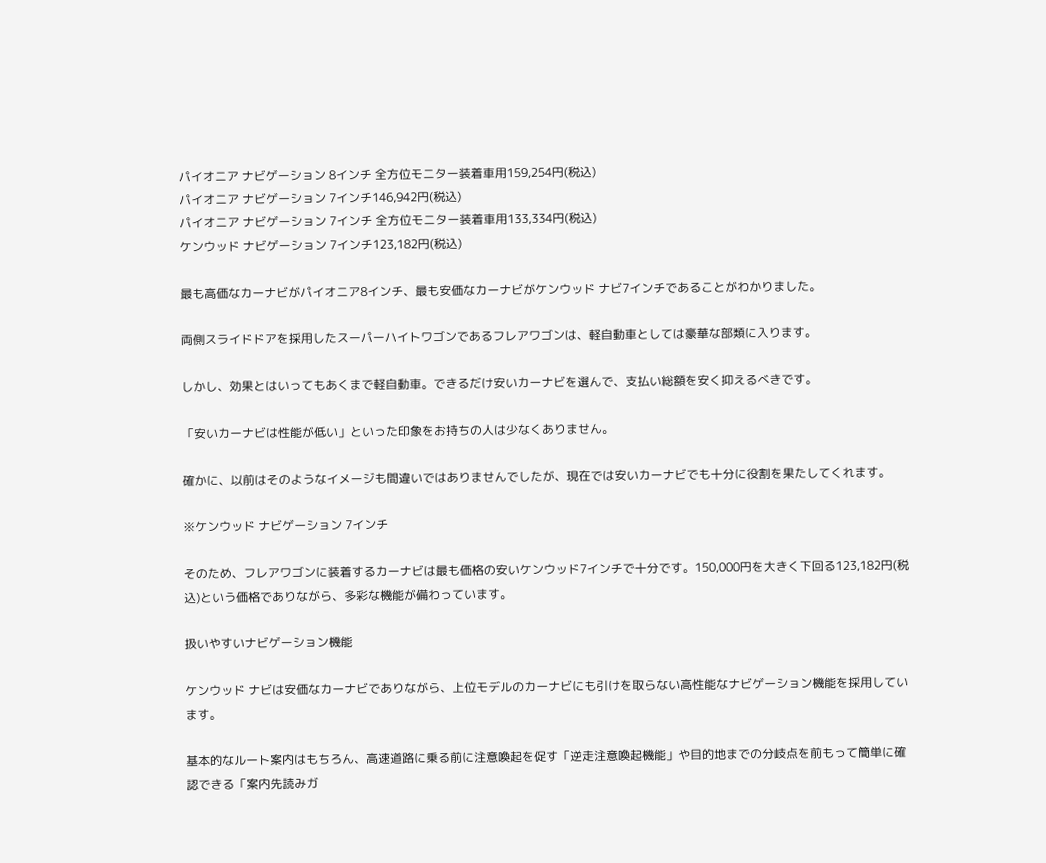パイオニア ナビゲーション 8インチ 全方位モニター装着車用159,254円(税込)
パイオニア ナビゲーション 7インチ146,942円(税込)
パイオニア ナビゲーション 7インチ 全方位モニター装着車用133,334円(税込)
ケンウッド ナビゲーション 7インチ123,182円(税込)

最も高価なカーナビがパイオニア8インチ、最も安価なカーナビがケンウッド ナビ7インチであることがわかりました。

両側スライドドアを採用したスーパーハイトワゴンであるフレアワゴンは、軽自動車としては豪華な部類に入ります。

しかし、効果とはいってもあくまで軽自動車。できるだけ安いカーナビを選んで、支払い総額を安く抑えるべきです。

「安いカーナビは性能が低い」といった印象をお持ちの人は少なくありません。

確かに、以前はそのようなイメージも間違いではありませんでしたが、現在では安いカーナビでも十分に役割を果たしてくれます。

※ケンウッド ナビゲーション 7インチ

そのため、フレアワゴンに装着するカーナビは最も価格の安いケンウッド7インチで十分です。150,000円を大きく下回る123,182円(税込)という価格でありながら、多彩な機能が備わっています。

扱いやすいナビゲーション機能

ケンウッド ナビは安価なカーナビでありながら、上位モデルのカーナビにも引けを取らない高性能なナビゲーション機能を採用しています。

基本的なルート案内はもちろん、高速道路に乗る前に注意喚起を促す「逆走注意喚起機能」や目的地までの分岐点を前もって簡単に確認できる「案内先読みガ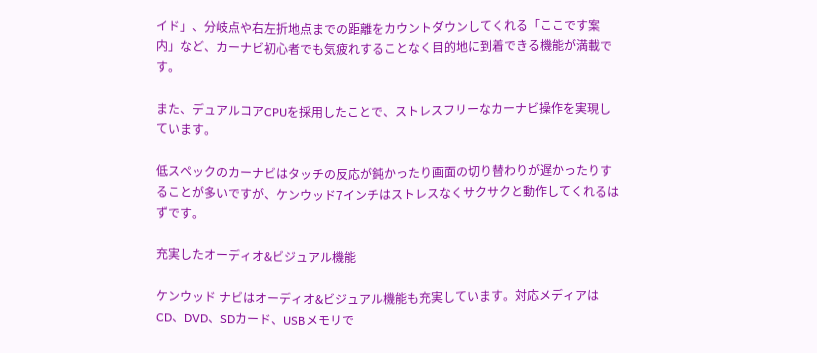イド」、分岐点や右左折地点までの距離をカウントダウンしてくれる「ここです案内」など、カーナビ初心者でも気疲れすることなく目的地に到着できる機能が満載です。

また、デュアルコアCPUを採用したことで、ストレスフリーなカーナビ操作を実現しています。

低スペックのカーナビはタッチの反応が鈍かったり画面の切り替わりが遅かったりすることが多いですが、ケンウッド7インチはストレスなくサクサクと動作してくれるはずです。

充実したオーディオ&ビジュアル機能

ケンウッド ナビはオーディオ&ビジュアル機能も充実しています。対応メディアはCD、DVD、SDカード、USBメモリで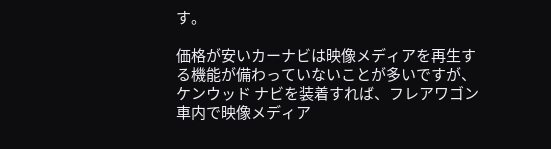す。

価格が安いカーナビは映像メディアを再生する機能が備わっていないことが多いですが、ケンウッド ナビを装着すれば、フレアワゴン車内で映像メディア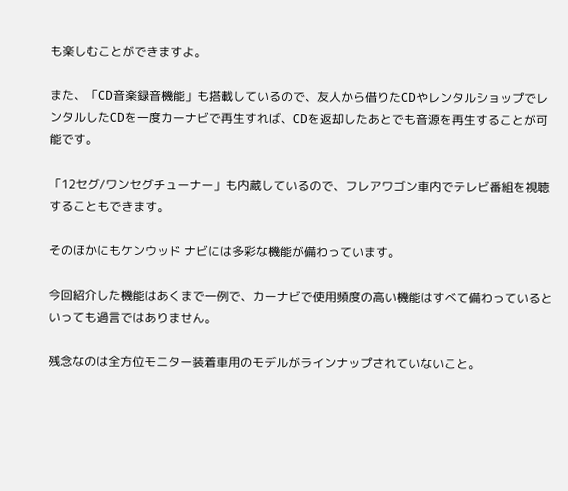も楽しむことができますよ。

また、「CD音楽録音機能」も搭載しているので、友人から借りたCDやレンタルショップでレンタルしたCDを一度カーナビで再生すれば、CDを返却したあとでも音源を再生することが可能です。

「12セグ/ワンセグチューナー」も内蔵しているので、フレアワゴン車内でテレビ番組を視聴することもできます。

そのほかにもケンウッド ナビには多彩な機能が備わっています。

今回紹介した機能はあくまで一例で、カーナビで使用頻度の高い機能はすべて備わっているといっても過言ではありません。

残念なのは全方位モニター装着車用のモデルがラインナップされていないこと。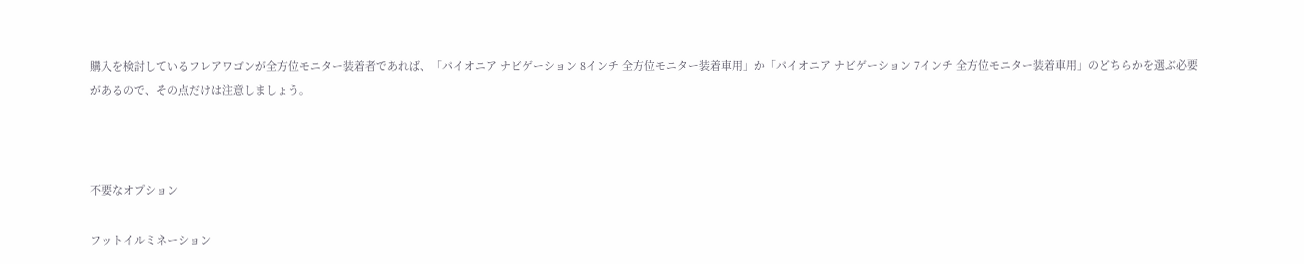購入を検討しているフレアワゴンが全方位モニター装着者であれば、「パイオニア ナビゲーション 8インチ 全方位モニター装着車用」か「パイオニア ナビゲーション 7インチ 全方位モニター装着車用」のどちらかを選ぶ必要があるので、その点だけは注意しましょう。



不要なオプション

フットイルミネーション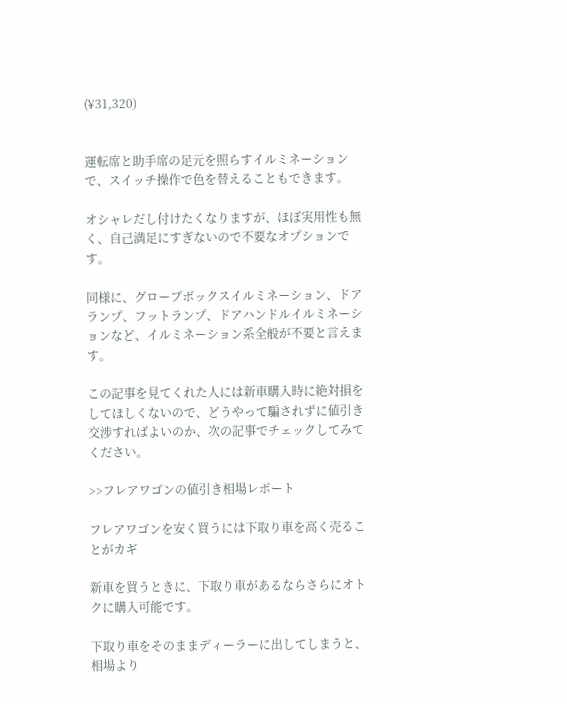(¥31,320)


運転席と助手席の足元を照らすイルミネーションで、スイッチ操作で色を替えることもできます。

オシャレだし付けたくなりますが、ほぼ実用性も無く、自己満足にすぎないので不要なオプションです。

同様に、グローブボックスイルミネーション、ドアランプ、フットランプ、ドアハンドルイルミネーションなど、イルミネーション系全般が不要と言えます。

この記事を見てくれた人には新車購入時に絶対損をしてほしくないので、どうやって騙されずに値引き交渉すればよいのか、次の記事でチェックしてみてください。

>>フレアワゴンの値引き相場レポート

フレアワゴンを安く買うには下取り車を高く売ることがカギ

新車を買うときに、下取り車があるならさらにオトクに購入可能です。

下取り車をそのままディーラーに出してしまうと、相場より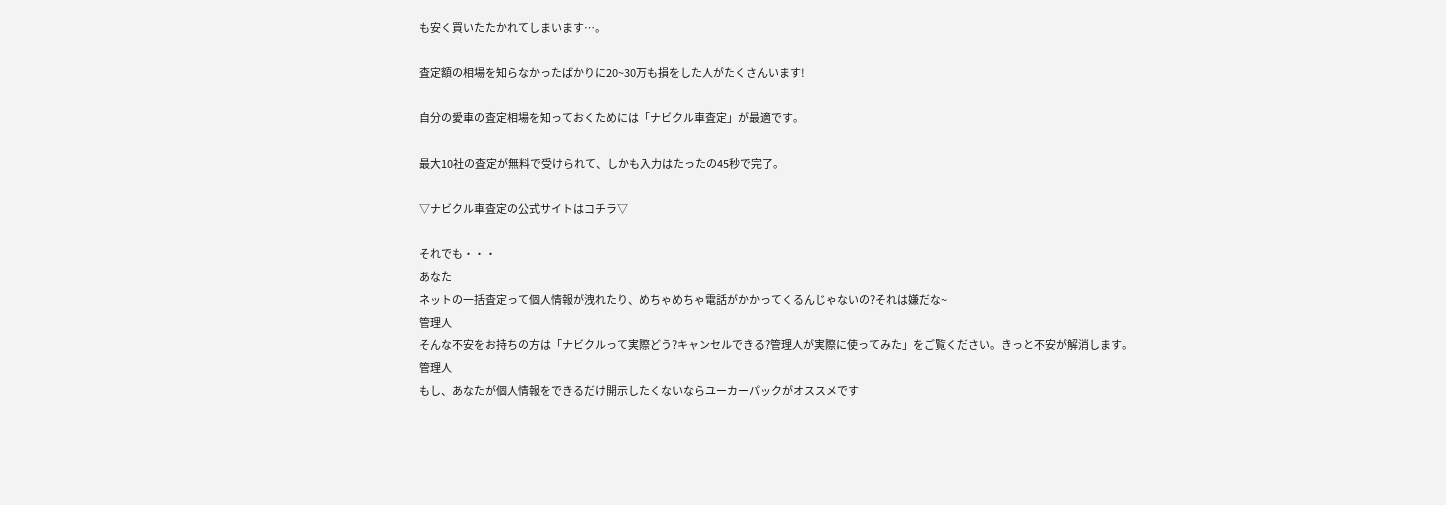も安く買いたたかれてしまいます…。

査定額の相場を知らなかったばかりに20~30万も損をした人がたくさんいます!

自分の愛車の査定相場を知っておくためには「ナビクル車査定」が最適です。

最大10社の査定が無料で受けられて、しかも入力はたったの45秒で完了。

▽ナビクル車査定の公式サイトはコチラ▽

それでも・・・
あなた
ネットの一括査定って個人情報が洩れたり、めちゃめちゃ電話がかかってくるんじゃないの?それは嫌だな~
管理人
そんな不安をお持ちの方は「ナビクルって実際どう?キャンセルできる?管理人が実際に使ってみた」をご覧ください。きっと不安が解消します。
管理人
もし、あなたが個人情報をできるだけ開示したくないならユーカーパックがオススメです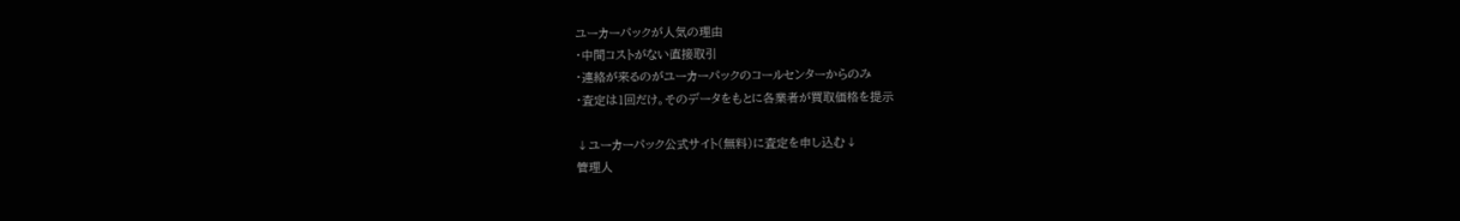ユーカーパックが人気の理由
・中間コストがない直接取引
・連絡が来るのがユーカーパックのコールセンターからのみ
・査定は1回だけ。そのデータをもとに各業者が買取価格を提示

↓ユーカーパック公式サイト(無料)に査定を申し込む↓
管理人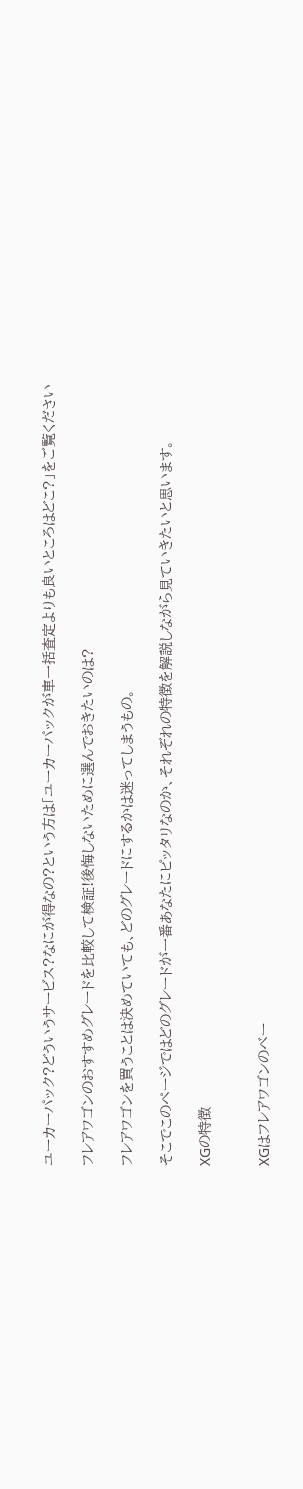ユーカーパック?どういうサービス?なにが得なの?という方は「ユーカーパックが車一括査定よりも良いところはどこ?」をご覧ください

フレアワゴンのおすすめグレードを比較して検証!後悔しないために選んでおきたいのは?

フレアワゴンを買うことは決めていても、どのグレードにするかは迷ってしまうもの。

そこでこのページではどのグレードが一番あなたにピッタリなのか、それぞれの特徴を解説しながら見ていきたいと思います。

XGの特徴


XGはフレアワゴンのベー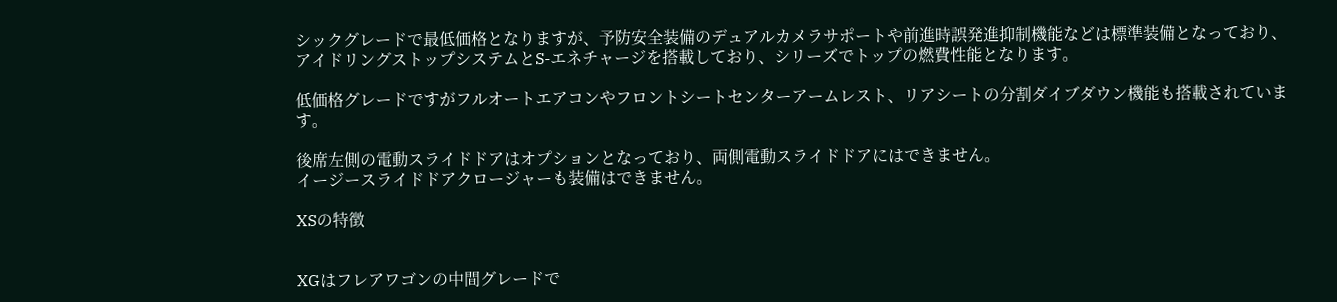シックグレードで最低価格となりますが、予防安全装備のデュアルカメラサポートや前進時誤発進抑制機能などは標準装備となっており、アイドリングストップシステムとS-エネチャージを搭載しており、シリーズでトップの燃費性能となります。

低価格グレードですがフルオートエアコンやフロントシートセンターアームレスト、リアシートの分割ダイブダウン機能も搭載されています。

後席左側の電動スライドドアはオプションとなっており、両側電動スライドドアにはできません。
イージースライドドアクロージャーも装備はできません。

XSの特徴


XGはフレアワゴンの中間グレードで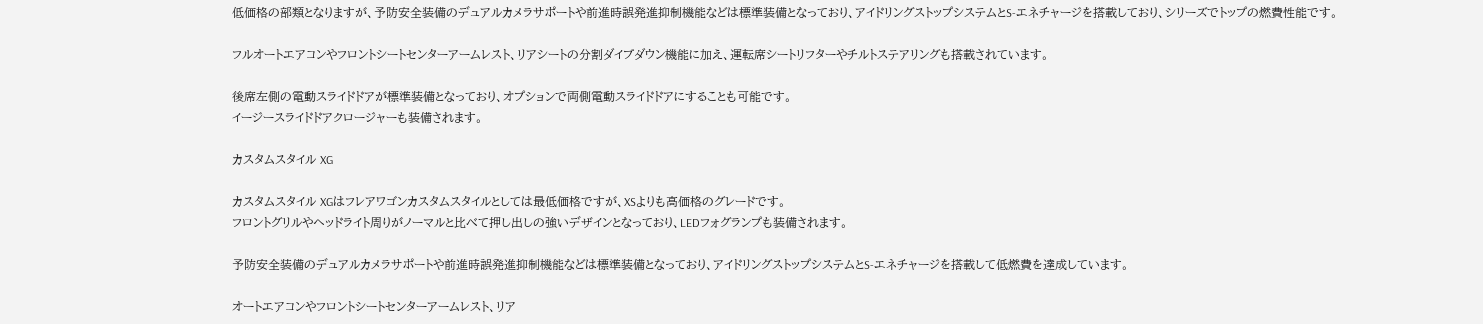低価格の部類となりますが、予防安全装備のデュアルカメラサポートや前進時誤発進抑制機能などは標準装備となっており、アイドリングストップシステムとS-エネチャージを搭載しており、シリーズでトップの燃費性能です。

フルオートエアコンやフロントシートセンターアームレスト、リアシートの分割ダイブダウン機能に加え、運転席シートリフターやチルトステアリングも搭載されています。

後席左側の電動スライドドアが標準装備となっており、オプションで両側電動スライドドアにすることも可能です。
イージースライドドアクロージャーも装備されます。

カスタムスタイル XG

カスタムスタイル XGはフレアワゴンカスタムスタイルとしては最低価格ですが、XSよりも高価格のグレードです。
フロントグリルやヘッドライト周りがノーマルと比べて押し出しの強いデザインとなっており、LEDフォグランプも装備されます。

予防安全装備のデュアルカメラサポートや前進時誤発進抑制機能などは標準装備となっており、アイドリングストップシステムとS-エネチャージを搭載して低燃費を達成しています。

オートエアコンやフロントシートセンターアームレスト、リア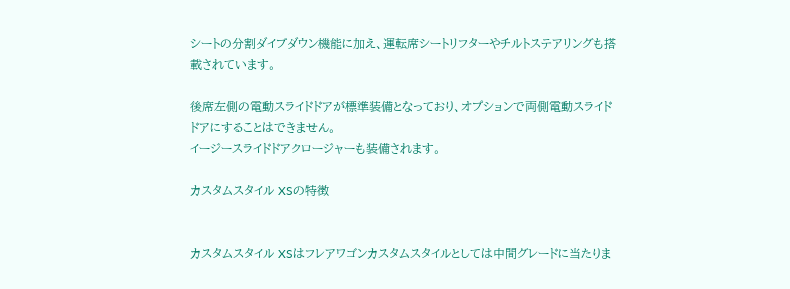シートの分割ダイブダウン機能に加え、運転席シートリフターやチルトステアリングも搭載されています。

後席左側の電動スライドドアが標準装備となっており、オプションで両側電動スライドドアにすることはできません。
イージースライドドアクロージャーも装備されます。

カスタムスタイル XSの特徴


カスタムスタイル XSはフレアワゴンカスタムスタイルとしては中間グレードに当たりま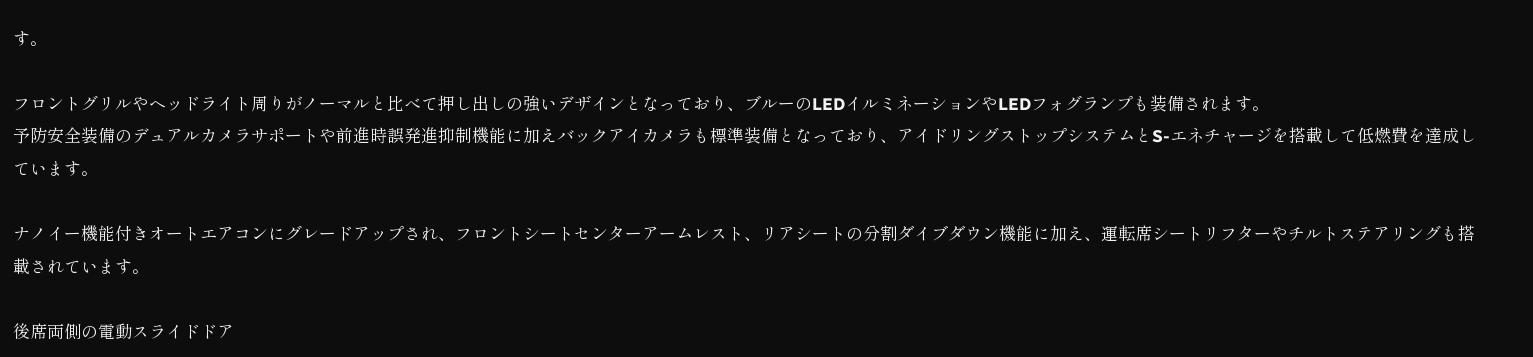す。

フロントグリルやヘッドライト周りがノーマルと比べて押し出しの強いデザインとなっており、ブルーのLEDイルミネーションやLEDフォグランプも装備されます。
予防安全装備のデュアルカメラサポートや前進時誤発進抑制機能に加えバックアイカメラも標準装備となっており、アイドリングストップシステムとS-エネチャージを搭載して低燃費を達成しています。

ナノイー機能付きオートエアコンにグレードアップされ、フロントシートセンターアームレスト、リアシートの分割ダイブダウン機能に加え、運転席シートリフターやチルトステアリングも搭載されています。

後席両側の電動スライドドア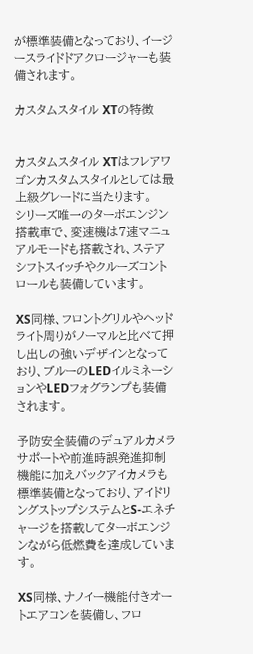が標準装備となっており、イージースライドドアクロージャーも装備されます。

カスタムスタイル XTの特徴


カスタムスタイル XTはフレアワゴンカスタムスタイルとしては最上級グレードに当たります。
シリーズ唯一のターボエンジン搭載車で、変速機は7速マニュアルモードも搭載され、ステアシフトスイッチやクルーズコントロールも装備しています。

XS同様、フロントグリルやヘッドライト周りがノーマルと比べて押し出しの強いデザインとなっており、ブルーのLEDイルミネーションやLEDフォグランプも装備されます。

予防安全装備のデュアルカメラサポートや前進時誤発進抑制機能に加えバックアイカメラも標準装備となっており、アイドリングストップシステムとS-エネチャージを搭載してターボエンジンながら低燃費を達成しています。

XS同様、ナノイー機能付きオートエアコンを装備し、フロ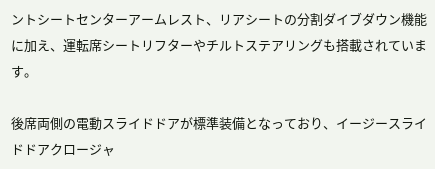ントシートセンターアームレスト、リアシートの分割ダイブダウン機能に加え、運転席シートリフターやチルトステアリングも搭載されています。

後席両側の電動スライドドアが標準装備となっており、イージースライドドアクロージャ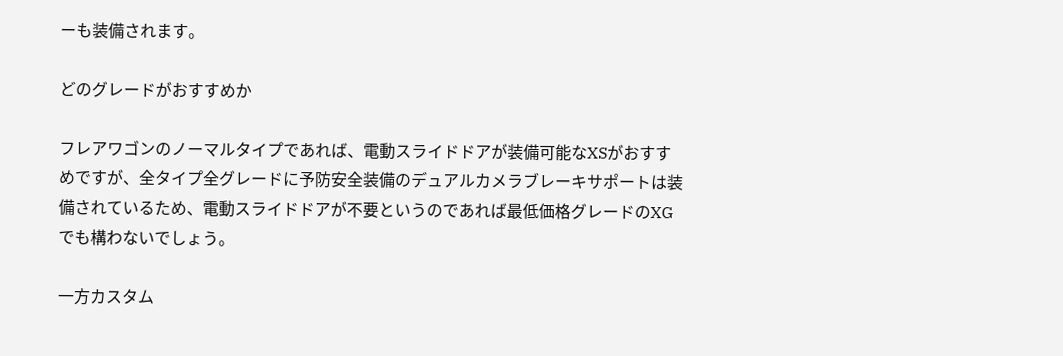ーも装備されます。

どのグレードがおすすめか

フレアワゴンのノーマルタイプであれば、電動スライドドアが装備可能なXSがおすすめですが、全タイプ全グレードに予防安全装備のデュアルカメラブレーキサポートは装備されているため、電動スライドドアが不要というのであれば最低価格グレードのXGでも構わないでしょう。

一方カスタム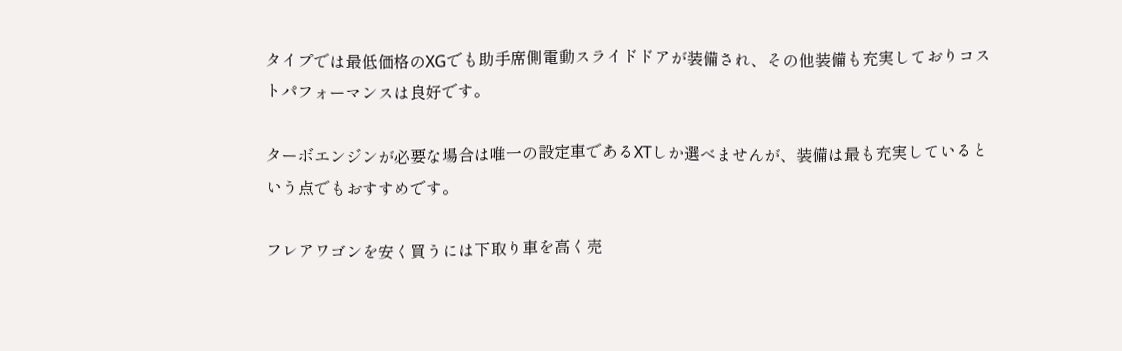タイプでは最低価格のXGでも助手席側電動スライドドアが装備され、その他装備も充実しておりコストパフォーマンスは良好です。

ターボエンジンが必要な場合は唯一の設定車であるXTしか選べませんが、装備は最も充実しているという点でもおすすめです。

フレアワゴンを安く買うには下取り車を高く売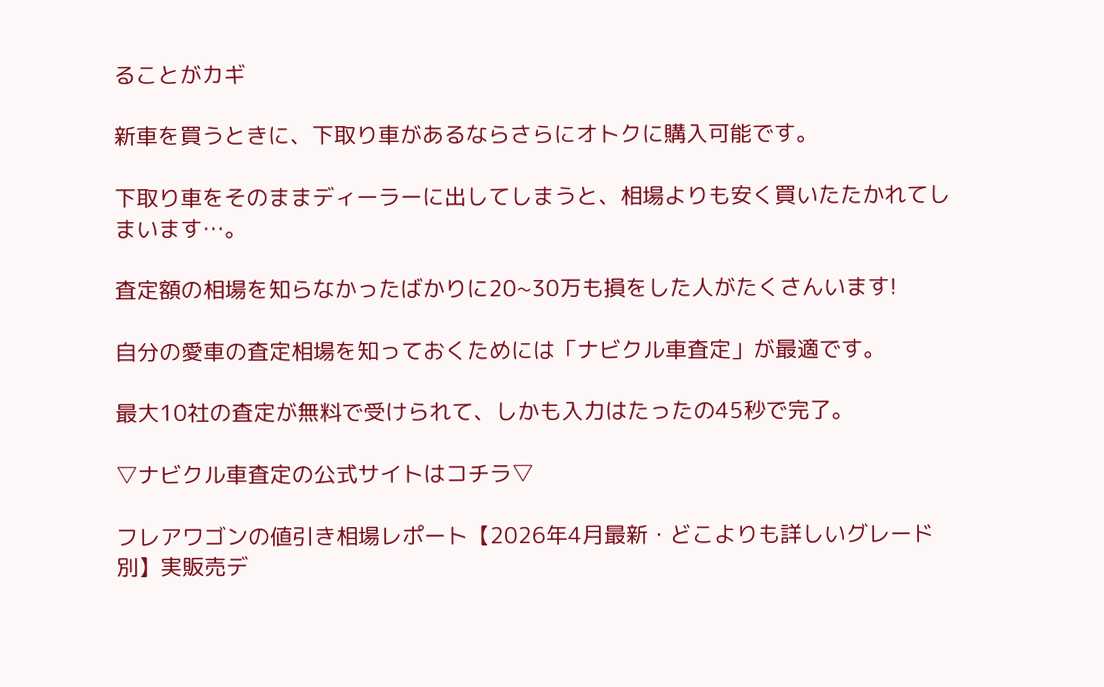ることがカギ

新車を買うときに、下取り車があるならさらにオトクに購入可能です。

下取り車をそのままディーラーに出してしまうと、相場よりも安く買いたたかれてしまいます…。

査定額の相場を知らなかったばかりに20~30万も損をした人がたくさんいます!

自分の愛車の査定相場を知っておくためには「ナビクル車査定」が最適です。

最大10社の査定が無料で受けられて、しかも入力はたったの45秒で完了。

▽ナビクル車査定の公式サイトはコチラ▽

フレアワゴンの値引き相場レポート【2026年4月最新・どこよりも詳しいグレード別】実販売デ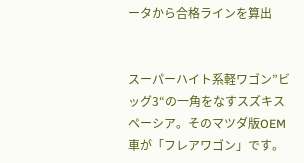ータから合格ラインを算出


スーパーハイト系軽ワゴン”ビッグ3“の一角をなすスズキスペーシア。そのマツダ版OEM車が「フレアワゴン」です。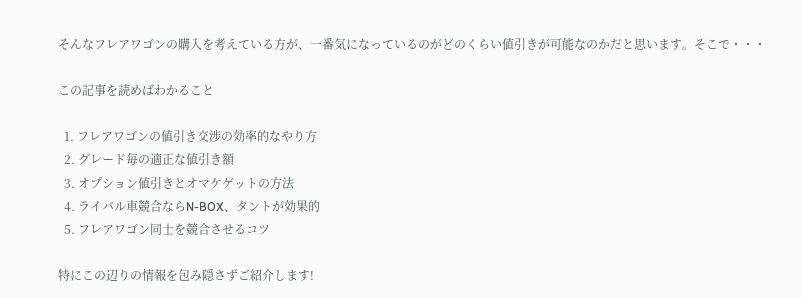そんなフレアワゴンの購入を考えている方が、一番気になっているのがどのくらい値引きが可能なのかだと思います。そこで・・・

この記事を読めばわかること

  1. フレアワゴンの値引き交渉の効率的なやり方
  2. グレード毎の適正な値引き額
  3. オプション値引きとオマケゲットの方法
  4. ライバル車競合ならN-BOX、タントが効果的
  5. フレアワゴン同士を競合させるコツ

特にこの辺りの情報を包み隠さずご紹介します!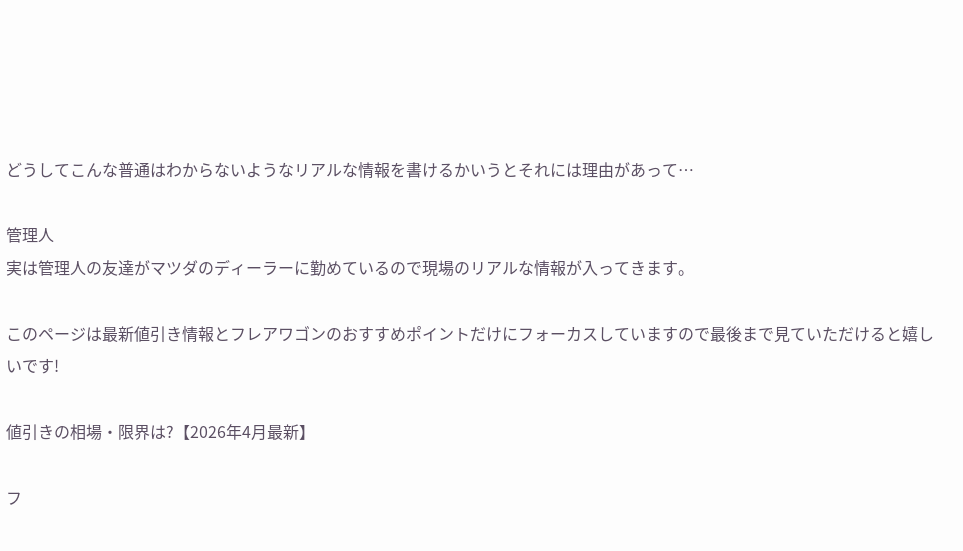どうしてこんな普通はわからないようなリアルな情報を書けるかいうとそれには理由があって…

管理人
実は管理人の友達がマツダのディーラーに勤めているので現場のリアルな情報が入ってきます。

このページは最新値引き情報とフレアワゴンのおすすめポイントだけにフォーカスしていますので最後まで見ていただけると嬉しいです!

値引きの相場・限界は?【2026年4月最新】

フ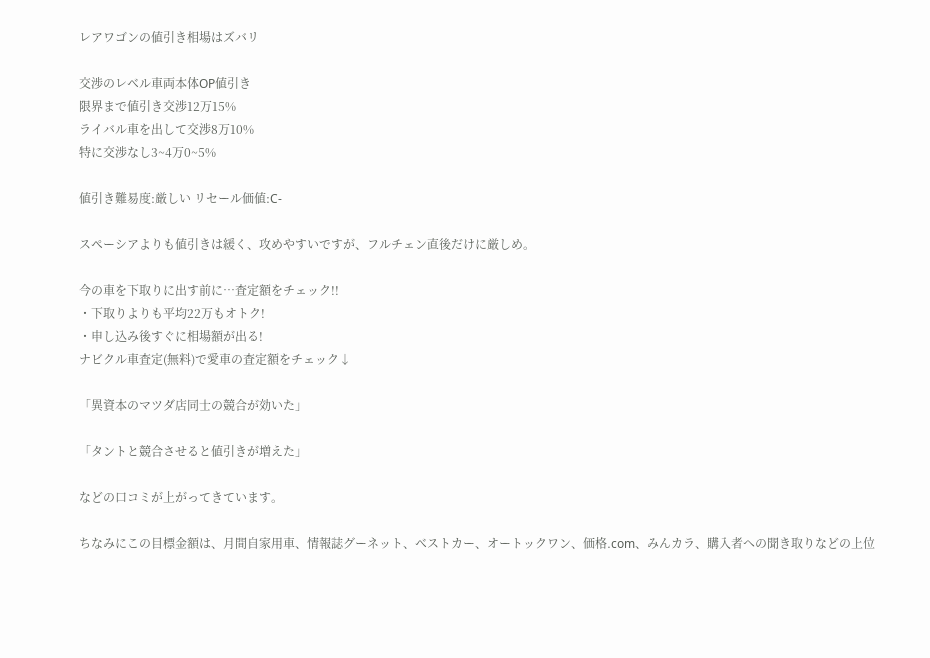レアワゴンの値引き相場はズバリ

交渉のレベル車両本体OP値引き
限界まで値引き交渉12万15%
ライバル車を出して交渉8万10%
特に交渉なし3~4万0~5%

値引き難易度:厳しい リセール価値:C-

スペーシアよりも値引きは緩く、攻めやすいですが、フルチェン直後だけに厳しめ。

今の車を下取りに出す前に…査定額をチェック!!
・下取りよりも平均22万もオトク!
・申し込み後すぐに相場額が出る!
ナビクル車査定(無料)で愛車の査定額をチェック↓

「異資本のマツダ店同士の競合が効いた」

「タントと競合させると値引きが増えた」

などの口コミが上がってきています。

ちなみにこの目標金額は、月間自家用車、情報誌グーネット、ベストカー、オートックワン、価格.com、みんカラ、購入者への聞き取りなどの上位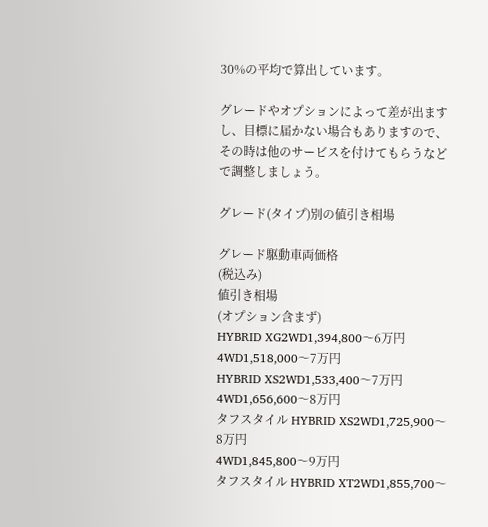30%の平均で算出しています。

グレードやオプションによって差が出ますし、目標に届かない場合もありますので、その時は他のサービスを付けてもらうなどで調整しましょう。

グレード(タイプ)別の値引き相場

グレード駆動車両価格
(税込み)
値引き相場
(オプション含まず)
HYBRID XG2WD1,394,800〜6万円
4WD1,518,000〜7万円
HYBRID XS2WD1,533,400〜7万円
4WD1,656,600〜8万円
タフスタイル HYBRID XS2WD1,725,900〜8万円
4WD1,845,800〜9万円
タフスタイル HYBRID XT2WD1,855,700〜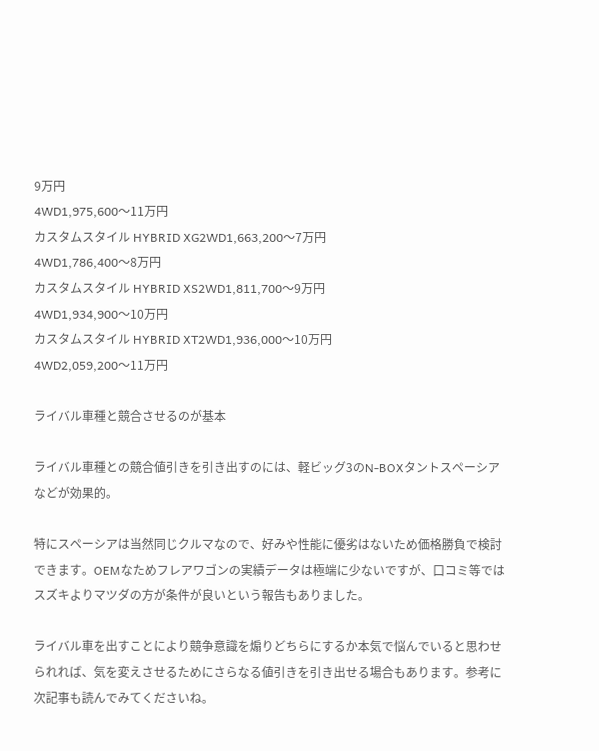9万円
4WD1,975,600〜11万円
カスタムスタイル HYBRID XG2WD1,663,200〜7万円
4WD1,786,400〜8万円
カスタムスタイル HYBRID XS2WD1,811,700〜9万円
4WD1,934,900〜10万円
カスタムスタイル HYBRID XT2WD1,936,000〜10万円
4WD2,059,200〜11万円

ライバル車種と競合させるのが基本

ライバル車種との競合値引きを引き出すのには、軽ビッグ3のN-BOXタントスペーシアなどが効果的。

特にスペーシアは当然同じクルマなので、好みや性能に優劣はないため価格勝負で検討できます。OEMなためフレアワゴンの実績データは極端に少ないですが、口コミ等ではスズキよりマツダの方が条件が良いという報告もありました。

ライバル車を出すことにより競争意識を煽りどちらにするか本気で悩んでいると思わせられれば、気を変えさせるためにさらなる値引きを引き出せる場合もあります。参考に次記事も読んでみてくださいね。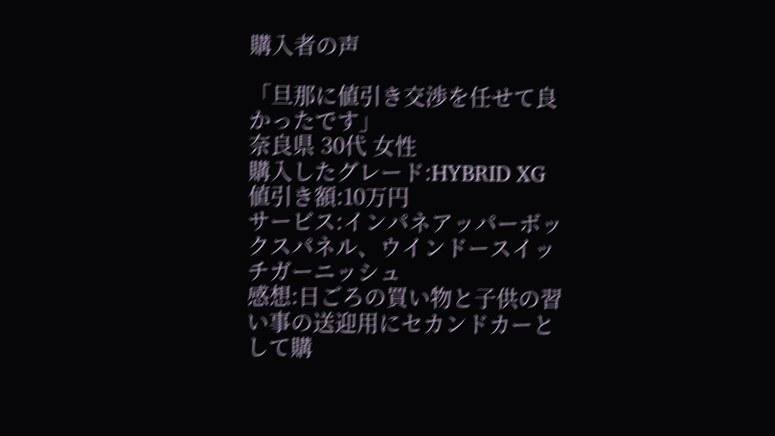購入者の声

「旦那に値引き交渉を任せて良かったです」
奈良県 30代 女性
購入したグレード:HYBRID XG
値引き額:10万円
サービス:インパネアッパーボックスパネル、ウインドースイッチガーニッシュ
感想:日ごろの買い物と子供の習い事の送迎用にセカンドカーとして購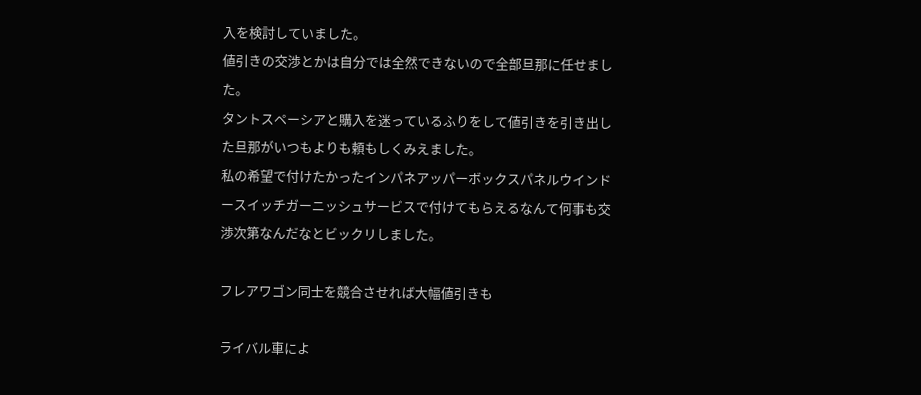入を検討していました。
値引きの交渉とかは自分では全然できないので全部旦那に任せました。
タントスペーシアと購入を迷っているふりをして値引きを引き出した旦那がいつもよりも頼もしくみえました。
私の希望で付けたかったインパネアッパーボックスパネルウインドースイッチガーニッシュサービスで付けてもらえるなんて何事も交渉次第なんだなとビックリしました。

フレアワゴン同士を競合させれば大幅値引きも

ライバル車によ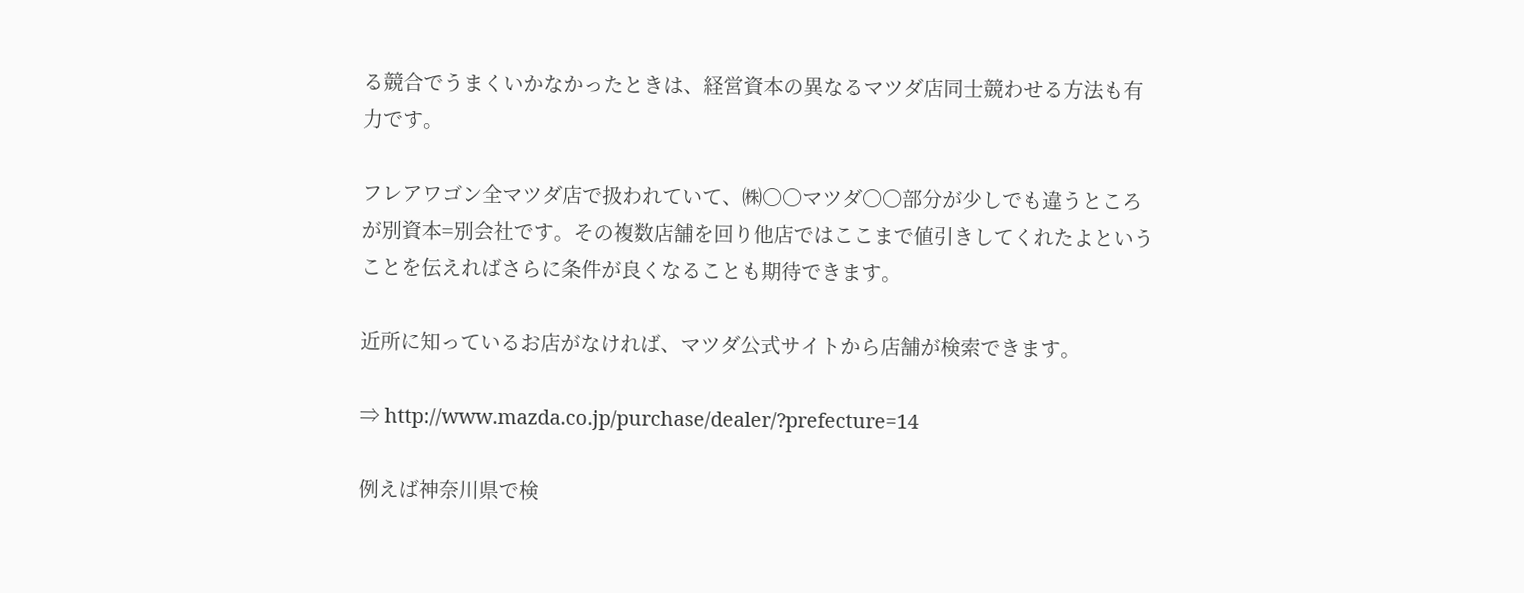る競合でうまくいかなかったときは、経営資本の異なるマツダ店同士競わせる方法も有力です。

フレアワゴン全マツダ店で扱われていて、㈱〇〇マツダ〇〇部分が少しでも違うところが別資本=別会社です。その複数店舗を回り他店ではここまで値引きしてくれたよということを伝えればさらに条件が良くなることも期待できます。

近所に知っているお店がなければ、マツダ公式サイトから店舗が検索できます。

⇒ http://www.mazda.co.jp/purchase/dealer/?prefecture=14

例えば神奈川県で検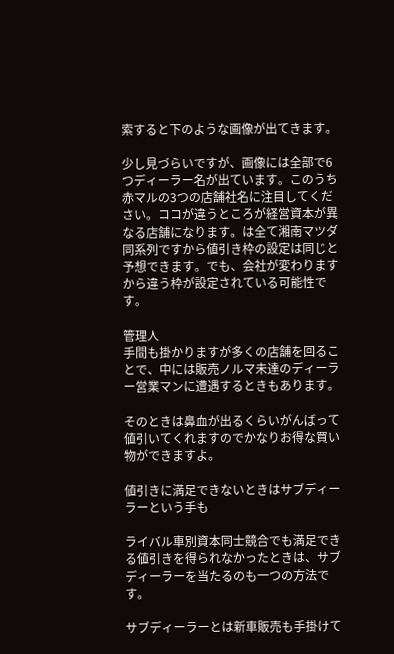索すると下のような画像が出てきます。

少し見づらいですが、画像には全部で6つディーラー名が出ています。このうち赤マルの3つの店舗社名に注目してください。ココが違うところが経営資本が異なる店舗になります。は全て湘南マツダ同系列ですから値引き枠の設定は同じと予想できます。でも、会社が変わりますから違う枠が設定されている可能性です。

管理人
手間も掛かりますが多くの店舗を回ることで、中には販売ノルマ未達のディーラー営業マンに遭遇するときもあります。

そのときは鼻血が出るくらいがんばって値引いてくれますのでかなりお得な買い物ができますよ。

値引きに満足できないときはサブディーラーという手も

ライバル車別資本同士競合でも満足できる値引きを得られなかったときは、サブディーラーを当たるのも一つの方法です。

サブディーラーとは新車販売も手掛けて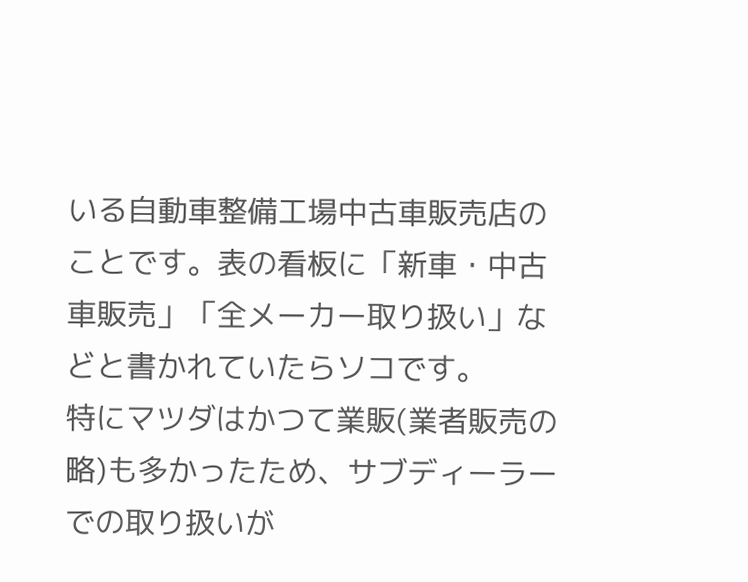いる自動車整備工場中古車販売店のことです。表の看板に「新車・中古車販売」「全メーカー取り扱い」などと書かれていたらソコです。
特にマツダはかつて業販(業者販売の略)も多かったため、サブディーラーでの取り扱いが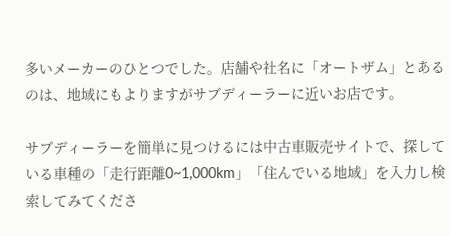多いメーカーのひとつでした。店舗や社名に「オートザム」とあるのは、地域にもよりますがサブディーラーに近いお店です。

サブディーラーを簡単に見つけるには中古車販売サイトで、探している車種の「走行距離0~1,000km」「住んでいる地域」を入力し検索してみてくださ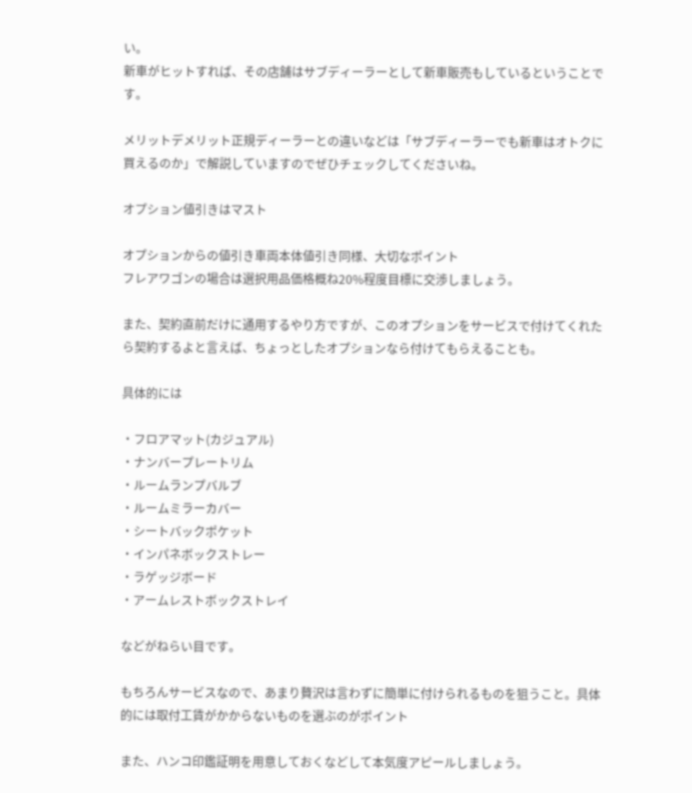い。
新車がヒットすれば、その店舗はサブディーラーとして新車販売もしているということです。

メリットデメリット正規ディーラーとの違いなどは「サブディーラーでも新車はオトクに買えるのか」で解説していますのでぜひチェックしてくださいね。

オプション値引きはマスト

オプションからの値引き車両本体値引き同様、大切なポイント
フレアワゴンの場合は選択用品価格概ね20%程度目標に交渉しましょう。

また、契約直前だけに通用するやり方ですが、このオプションをサービスで付けてくれたら契約するよと言えば、ちょっとしたオプションなら付けてもらえることも。

具体的には

・フロアマット(カジュアル)
・ナンバープレートリム
・ルームランプバルブ
・ルームミラーカバー
・シートバックポケット
・インパネボックストレー
・ラゲッジボード
・アームレストボックストレイ

などがねらい目です。

もちろんサービスなので、あまり贅沢は言わずに簡単に付けられるものを狙うこと。具体的には取付工賃がかからないものを選ぶのがポイント

また、ハンコ印鑑証明を用意しておくなどして本気度アピールしましょう。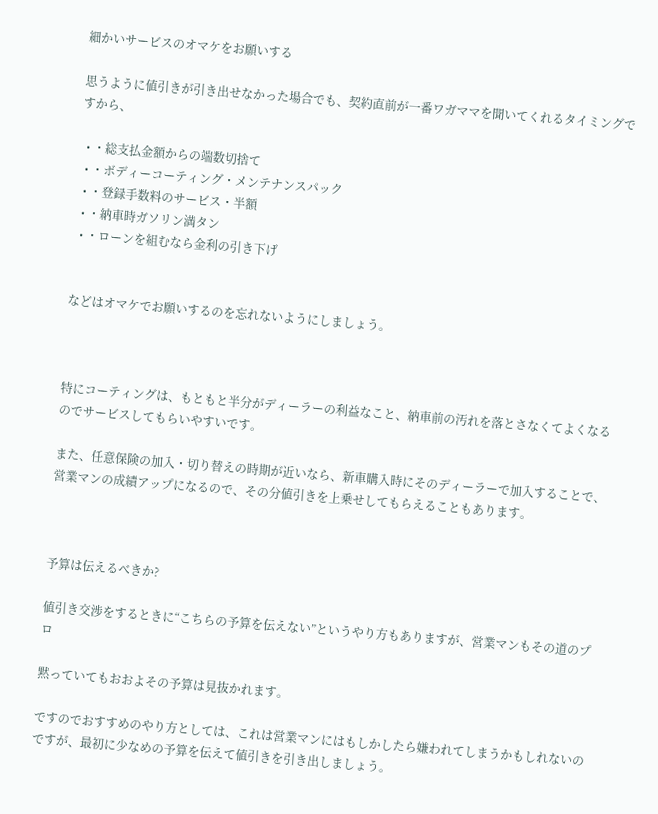細かいサービスのオマケをお願いする

思うように値引きが引き出せなかった場合でも、契約直前が一番ワガママを聞いてくれるタイミングですから、

  • ・総支払金額からの端数切捨て
  • ・ボディーコーティング・メンテナンスパック
  • ・登録手数料のサービス・半額
  • ・納車時ガソリン満タン
  • ・ローンを組むなら金利の引き下げ


などはオマケでお願いするのを忘れないようにしましょう。



特にコーティングは、もともと半分がディーラーの利益なこと、納車前の汚れを落とさなくてよくなるのでサービスしてもらいやすいです。

また、任意保険の加入・切り替えの時期が近いなら、新車購入時にそのディーラーで加入することで、営業マンの成績アップになるので、その分値引きを上乗せしてもらえることもあります。



予算は伝えるべきか?

値引き交渉をするときに“こちらの予算を伝えない”というやり方もありますが、営業マンもその道のプロ

黙っていてもおおよその予算は見抜かれます。

ですのでおすすめのやり方としては、これは営業マンにはもしかしたら嫌われてしまうかもしれないのですが、最初に少なめの予算を伝えて値引きを引き出しましょう。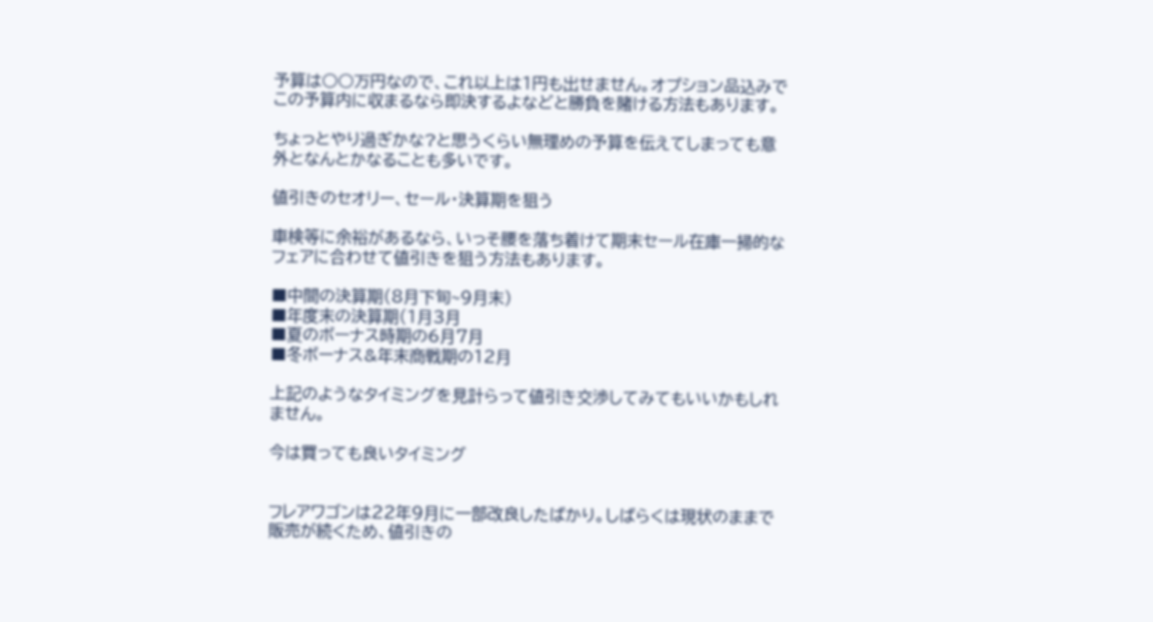予算は○○万円なので、これ以上は1円も出せません。オプション品込みでこの予算内に収まるなら即決するよなどと勝負を賭ける方法もあります。

ちょっとやり過ぎかな?と思うくらい無理めの予算を伝えてしまっても意外となんとかなることも多いです。

値引きのセオリー、セール・決算期を狙う

車検等に余裕があるなら、いっそ腰を落ち着けて期末セール在庫一掃的なフェアに合わせて値引きを狙う方法もあります。

■中間の決算期(8月下旬~9月末)
■年度末の決算期(1月3月
■夏のボーナス時期の6月7月
■冬ボーナス&年末商戦期の12月

上記のようなタイミングを見計らって値引き交渉してみてもいいかもしれません。

今は買っても良いタイミング


フレアワゴンは22年9月に一部改良したばかり。しばらくは現状のままで販売が続くため、値引きの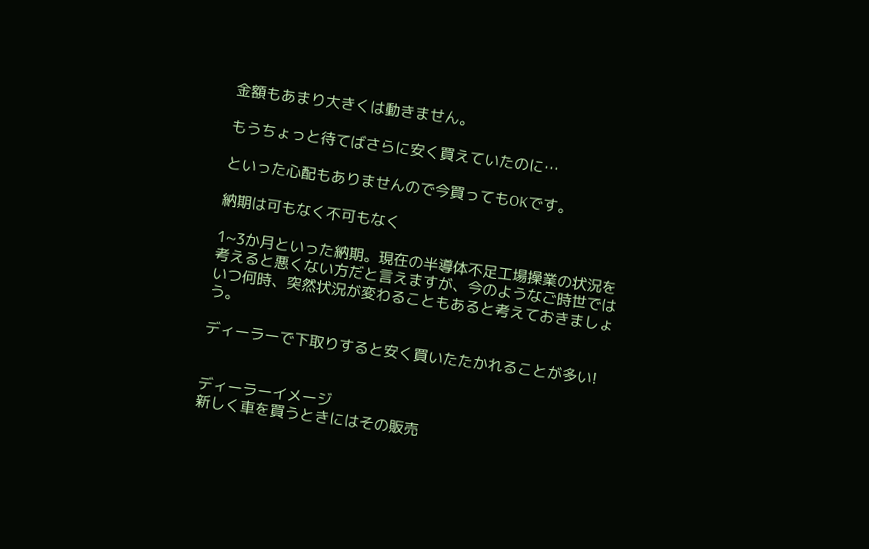金額もあまり大きくは動きません。

もうちょっと待てばさらに安く買えていたのに…

といった心配もありませんので今買ってもOKです。

納期は可もなく不可もなく

1~3か月といった納期。現在の半導体不足工場操業の状況を考えると悪くない方だと言えますが、今のようなご時世ではいつ何時、突然状況が変わることもあると考えておきましょう。

ディーラーで下取りすると安く買いたたかれることが多い!


ディーラーイメージ
新しく車を買うときにはその販売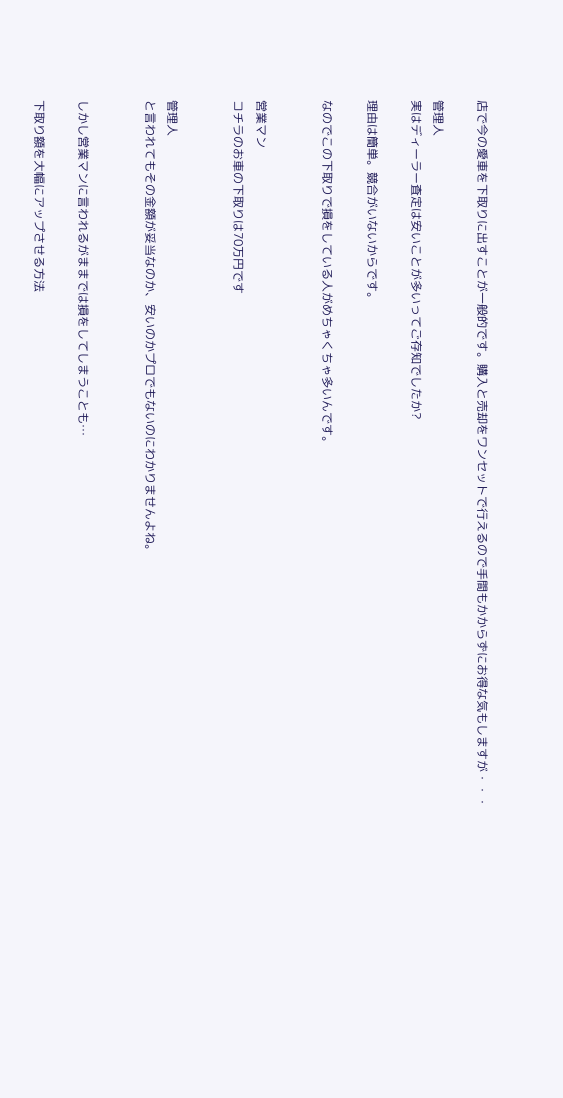店で今の愛車を下取りに出すことが一般的です。購入と売却をワンセットで行えるので手間もかからずにお得な気もしますが・・・

管理人
実はディーラー査定は安いことが多いってご存知でしたか?

理由は簡単。競合がいないからです。

なのでこの下取りで損をしている人がめちゃくちゃ多いんです。


営業マン
コチラのお車の下取りは70万円です


管理人
と言われてもその金額が妥当なのか、安いのかプロでもないのにわかりませんよね。


しかし営業マンに言われるがままでは損をしてしまうことも…

下取り額を大幅にアップさせる方法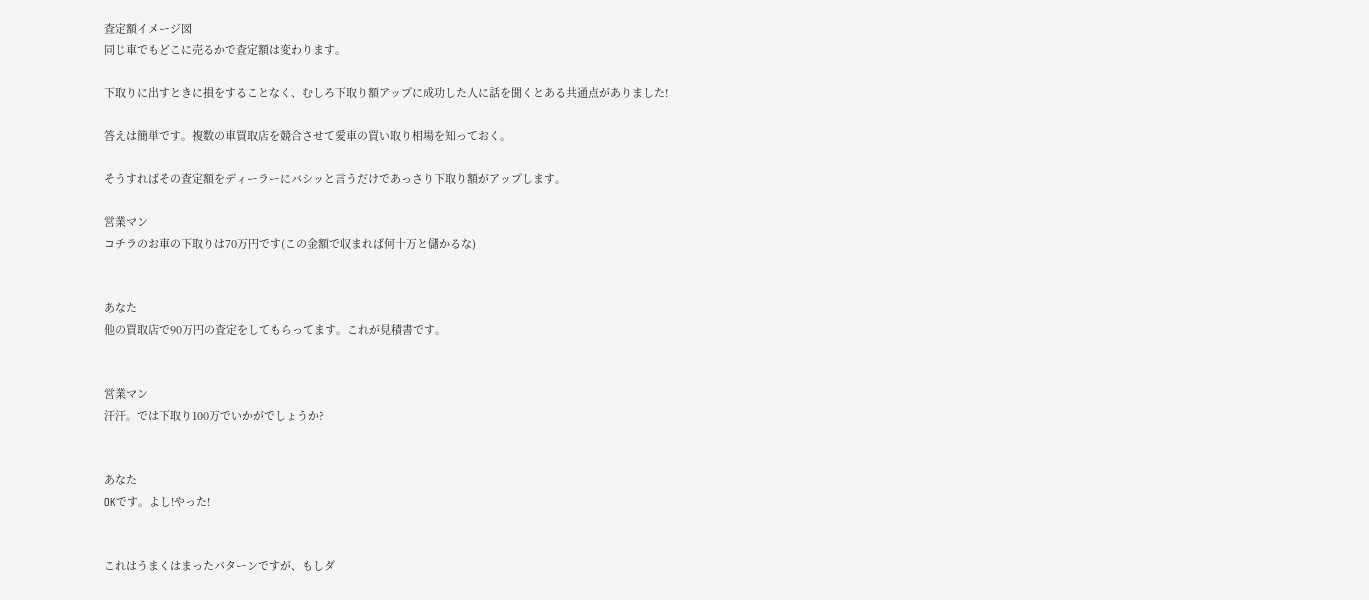査定額イメージ図
同じ車でもどこに売るかで査定額は変わります。

下取りに出すときに損をすることなく、むしろ下取り額アップに成功した人に話を聞くとある共通点がありました!

答えは簡単です。複数の車買取店を競合させて愛車の買い取り相場を知っておく。

そうすればその査定額をディーラーにバシッと言うだけであっさり下取り額がアップします。

営業マン
コチラのお車の下取りは70万円です(この金額で収まれば何十万と儲かるな)


あなた
他の買取店で90万円の査定をしてもらってます。これが見積書です。


営業マン
汗汗。では下取り100万でいかがでしょうか?


あなた
OKです。よし!やった!


これはうまくはまったパターンですが、もしダ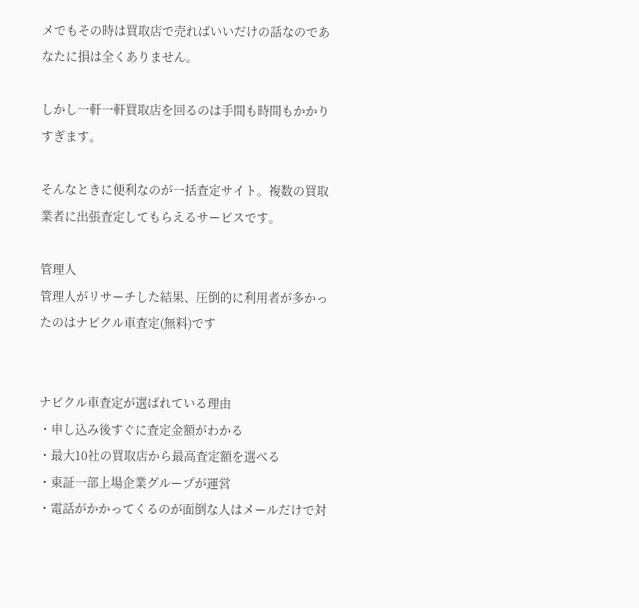メでもその時は買取店で売ればいいだけの話なのであなたに損は全くありません。

しかし一軒一軒買取店を回るのは手間も時間もかかりすぎます。

そんなときに便利なのが一括査定サイト。複数の買取業者に出張査定してもらえるサービスです。

管理人
管理人がリサーチした結果、圧倒的に利用者が多かったのはナビクル車査定(無料)です


ナビクル車査定が選ばれている理由
・申し込み後すぐに査定金額がわかる
・最大10社の買取店から最高査定額を選べる
・東証一部上場企業グループが運営
・電話がかかってくるのが面倒な人はメールだけで対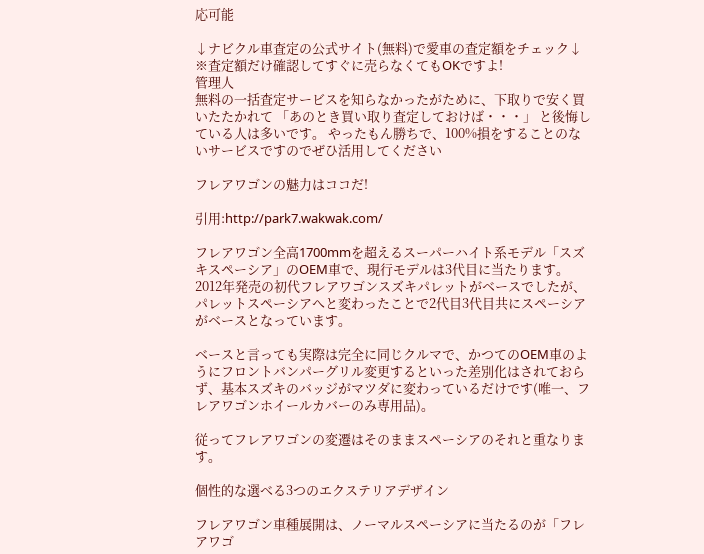応可能

↓ナビクル車査定の公式サイト(無料)で愛車の査定額をチェック↓
※査定額だけ確認してすぐに売らなくてもOKですよ!
管理人
無料の一括査定サービスを知らなかったがために、下取りで安く買いたたかれて 「あのとき買い取り査定しておけば・・・」 と後悔している人は多いです。 やったもん勝ちで、100%損をすることのないサービスですのでぜひ活用してください

フレアワゴンの魅力はココだ!

引用:http://park7.wakwak.com/

フレアワゴン全高1700mmを超えるスーパーハイト系モデル「スズキスペーシア」のOEM車で、現行モデルは3代目に当たります。2012年発売の初代フレアワゴンスズキパレットがベースでしたが、パレットスペーシアへと変わったことで2代目3代目共にスペーシアがベースとなっています。

ベースと言っても実際は完全に同じクルマで、かつてのOEM車のようにフロントバンパーグリル変更するといった差別化はされておらず、基本スズキのバッジがマツダに変わっているだけです(唯一、フレアワゴンホイールカバーのみ専用品)。

従ってフレアワゴンの変遷はそのままスペーシアのそれと重なります。

個性的な選べる3つのエクステリアデザイン

フレアワゴン車種展開は、ノーマルスペーシアに当たるのが「フレアワゴ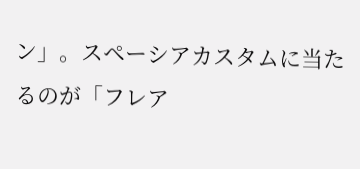ン」。スペーシアカスタムに当たるのが「フレア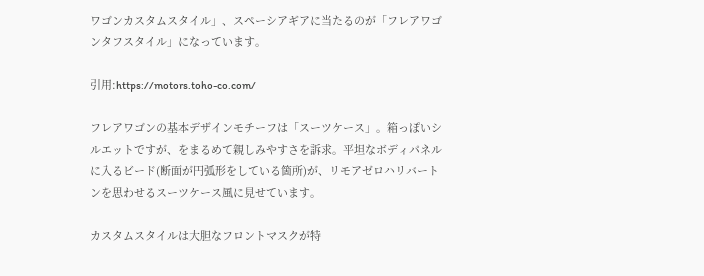ワゴンカスタムスタイル」、スペーシアギアに当たるのが「フレアワゴンタフスタイル」になっています。

引用:https://motors.toho-co.com/

フレアワゴンの基本デザインモチーフは「スーツケース」。箱っぽいシルエットですが、をまるめて親しみやすさを訴求。平坦なボディパネルに入るビード(断面が円弧形をしている箇所)が、リモアゼロハリバートンを思わせるスーツケース風に見せています。

カスタムスタイルは大胆なフロントマスクが特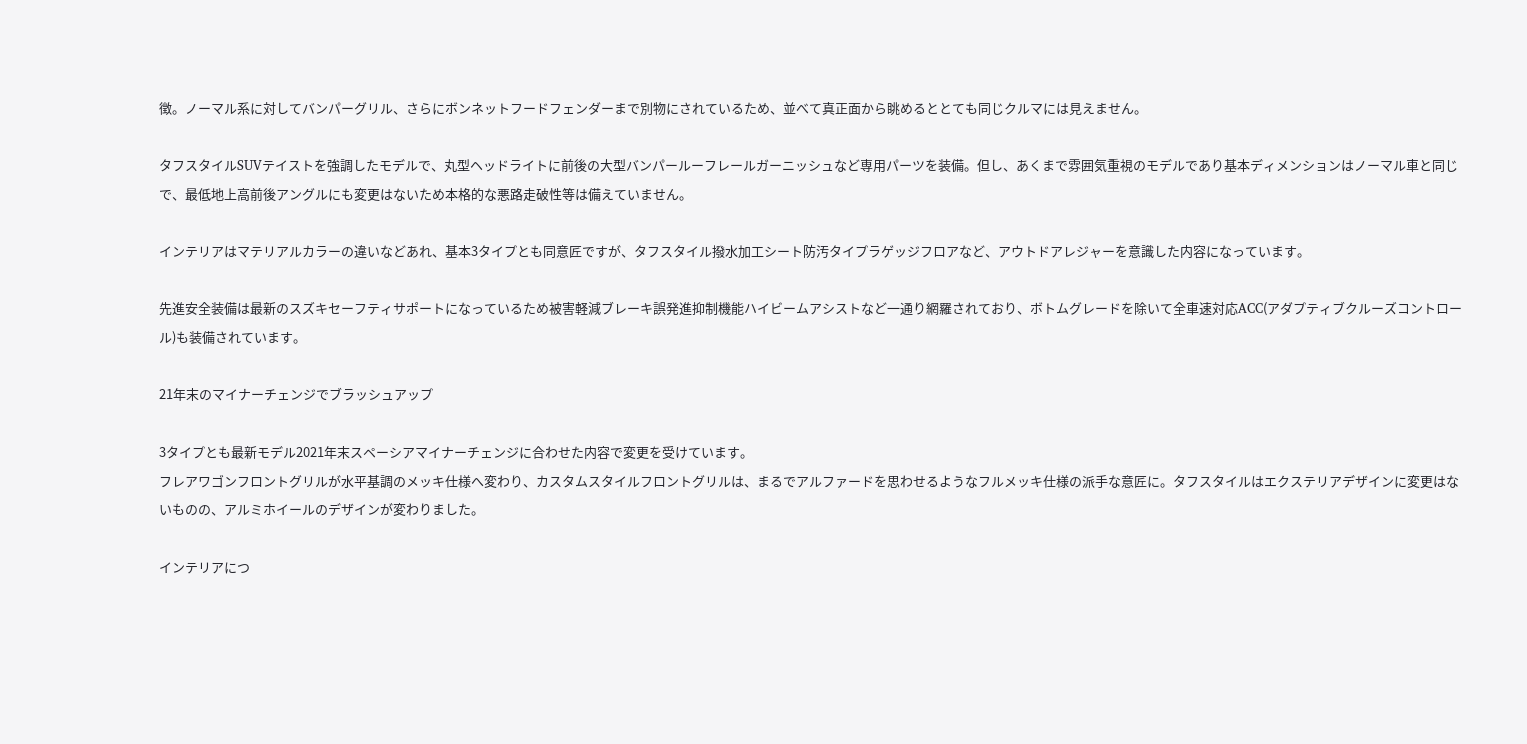徴。ノーマル系に対してバンパーグリル、さらにボンネットフードフェンダーまで別物にされているため、並べて真正面から眺めるととても同じクルマには見えません。

タフスタイルSUVテイストを強調したモデルで、丸型ヘッドライトに前後の大型バンパールーフレールガーニッシュなど専用パーツを装備。但し、あくまで雰囲気重視のモデルであり基本ディメンションはノーマル車と同じで、最低地上高前後アングルにも変更はないため本格的な悪路走破性等は備えていません。

インテリアはマテリアルカラーの違いなどあれ、基本3タイプとも同意匠ですが、タフスタイル撥水加工シート防汚タイプラゲッジフロアなど、アウトドアレジャーを意識した内容になっています。

先進安全装備は最新のスズキセーフティサポートになっているため被害軽減ブレーキ誤発進抑制機能ハイビームアシストなど一通り網羅されており、ボトムグレードを除いて全車速対応ACC(アダプティブクルーズコントロール)も装備されています。

21年末のマイナーチェンジでブラッシュアップ

3タイプとも最新モデル2021年末スペーシアマイナーチェンジに合わせた内容で変更を受けています。
フレアワゴンフロントグリルが水平基調のメッキ仕様へ変わり、カスタムスタイルフロントグリルは、まるでアルファードを思わせるようなフルメッキ仕様の派手な意匠に。タフスタイルはエクステリアデザインに変更はないものの、アルミホイールのデザインが変わりました。

インテリアにつ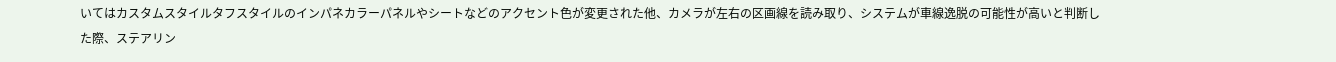いてはカスタムスタイルタフスタイルのインパネカラーパネルやシートなどのアクセント色が変更された他、カメラが左右の区画線を読み取り、システムが車線逸脱の可能性が高いと判断した際、ステアリン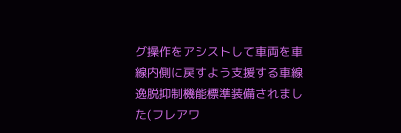グ操作をアシストして車両を車線内側に戻すよう支援する車線逸脱抑制機能標準装備されました(フレアワ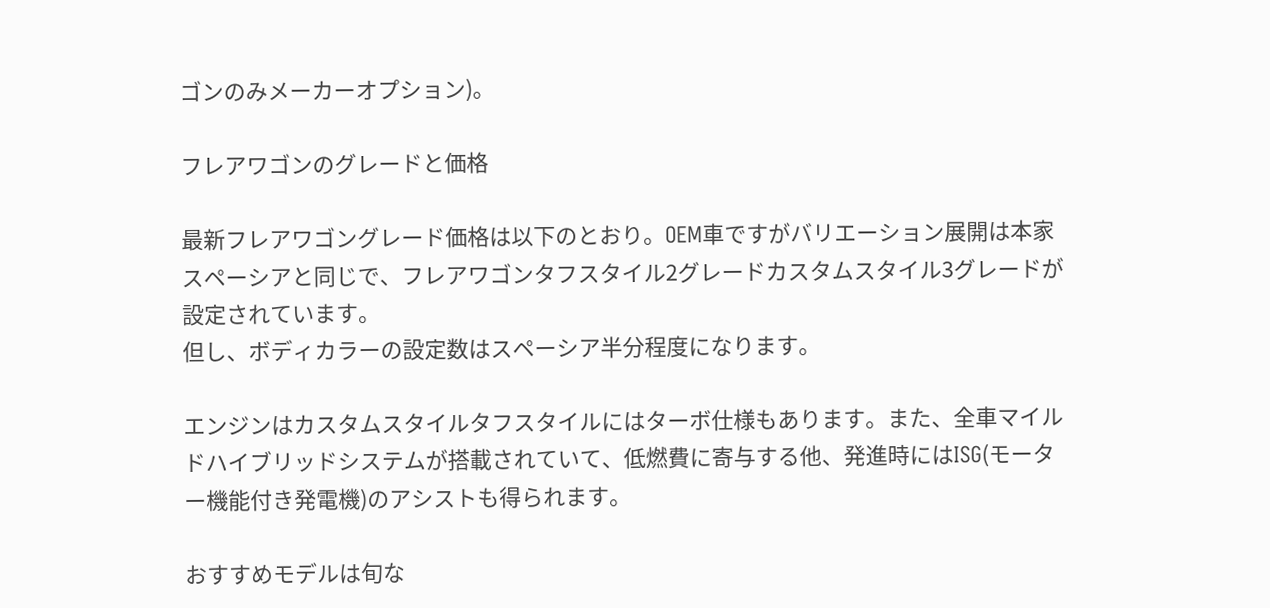ゴンのみメーカーオプション)。

フレアワゴンのグレードと価格

最新フレアワゴングレード価格は以下のとおり。OEM車ですがバリエーション展開は本家スペーシアと同じで、フレアワゴンタフスタイル2グレードカスタムスタイル3グレードが設定されています。
但し、ボディカラーの設定数はスペーシア半分程度になります。

エンジンはカスタムスタイルタフスタイルにはターボ仕様もあります。また、全車マイルドハイブリッドシステムが搭載されていて、低燃費に寄与する他、発進時にはISG(モーター機能付き発電機)のアシストも得られます。

おすすめモデルは旬な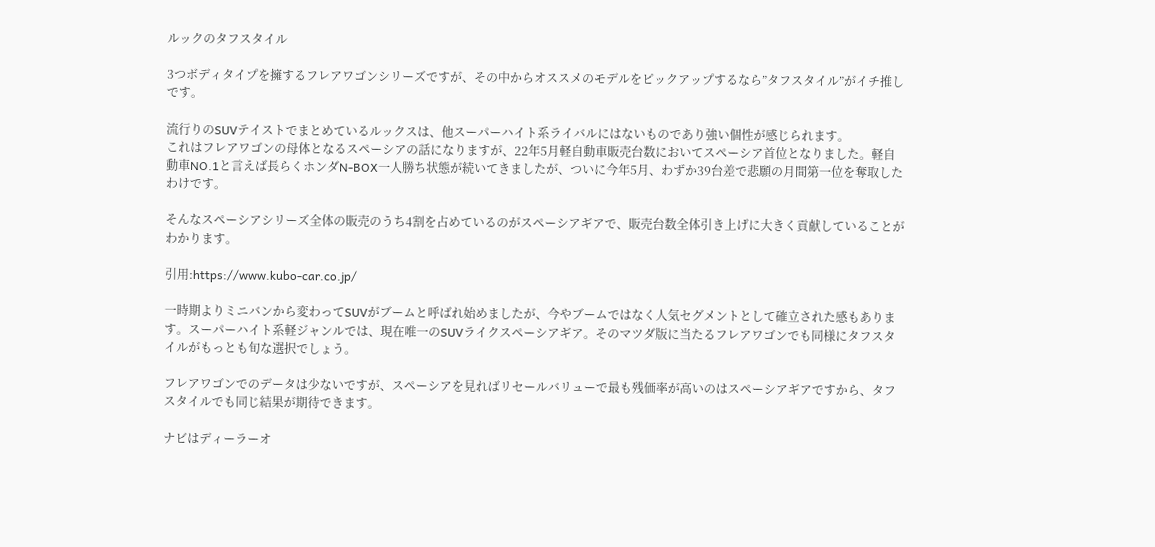ルックのタフスタイル

3つボディタイプを擁するフレアワゴンシリーズですが、その中からオススメのモデルをピックアップするなら”タフスタイル”がイチ推しです。

流行りのSUVテイストでまとめているルックスは、他スーパーハイト系ライバルにはないものであり強い個性が感じられます。
これはフレアワゴンの母体となるスペーシアの話になりますが、22年5月軽自動車販売台数においてスペーシア首位となりました。軽自動車NO.1と言えば長らくホンダN-BOX一人勝ち状態が続いてきましたが、ついに今年5月、わずか39台差で悲願の月間第一位を奪取したわけです。

そんなスペーシアシリーズ全体の販売のうち4割を占めているのがスペーシアギアで、販売台数全体引き上げに大きく貢献していることがわかります。

引用:https://www.kubo-car.co.jp/

一時期よりミニバンから変わってSUVがブームと呼ばれ始めましたが、今やブームではなく人気セグメントとして確立された感もあります。スーパーハイト系軽ジャンルでは、現在唯一のSUVライクスペーシアギア。そのマツダ版に当たるフレアワゴンでも同様にタフスタイルがもっとも旬な選択でしょう。

フレアワゴンでのデータは少ないですが、スペーシアを見ればリセールバリューで最も残価率が高いのはスペーシアギアですから、タフスタイルでも同じ結果が期待できます。

ナビはディーラーオ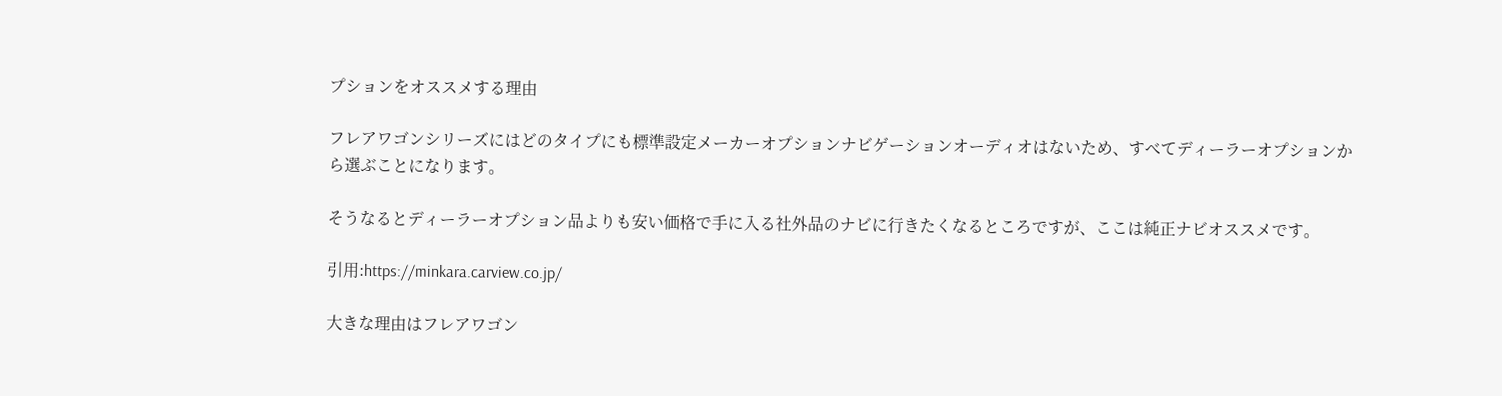プションをオススメする理由

フレアワゴンシリーズにはどのタイプにも標準設定メーカーオプションナビゲーションオーディオはないため、すべてディーラーオプションから選ぶことになります。

そうなるとディーラーオプション品よりも安い価格で手に入る社外品のナビに行きたくなるところですが、ここは純正ナビオススメです。

引用:https://minkara.carview.co.jp/

大きな理由はフレアワゴン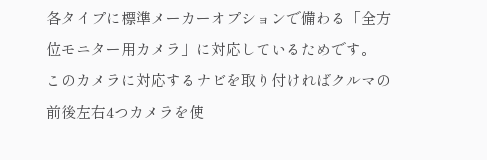各タイプに標準メーカーオプションで備わる「全方位モニター用カメラ」に対応しているためです。
このカメラに対応するナビを取り付ければクルマの前後左右4つカメラを使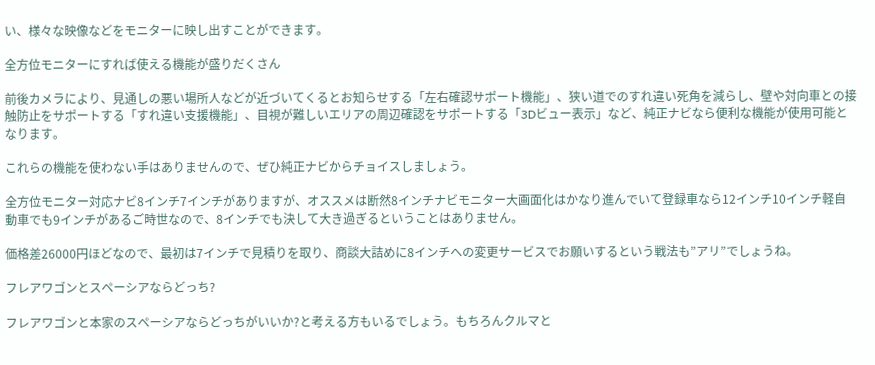い、様々な映像などをモニターに映し出すことができます。

全方位モニターにすれば使える機能が盛りだくさん

前後カメラにより、見通しの悪い場所人などが近づいてくるとお知らせする「左右確認サポート機能」、狭い道でのすれ違い死角を減らし、壁や対向車との接触防止をサポートする「すれ違い支援機能」、目視が難しいエリアの周辺確認をサポートする「3Dビュー表示」など、純正ナビなら便利な機能が使用可能となります。

これらの機能を使わない手はありませんので、ぜひ純正ナビからチョイスしましょう。

全方位モニター対応ナビ8インチ7インチがありますが、オススメは断然8インチナビモニター大画面化はかなり進んでいて登録車なら12インチ10インチ軽自動車でも9インチがあるご時世なので、8インチでも決して大き過ぎるということはありません。

価格差26000円ほどなので、最初は7インチで見積りを取り、商談大詰めに8インチへの変更サービスでお願いするという戦法も”アリ”でしょうね。

フレアワゴンとスペーシアならどっち?

フレアワゴンと本家のスペーシアならどっちがいいか?と考える方もいるでしょう。もちろんクルマと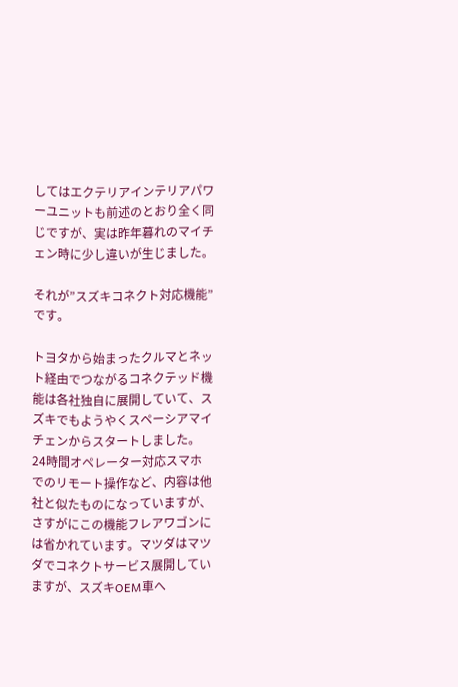してはエクテリアインテリアパワーユニットも前述のとおり全く同じですが、実は昨年暮れのマイチェン時に少し違いが生じました。

それが”スズキコネクト対応機能”です。

トヨタから始まったクルマとネット経由でつながるコネクテッド機能は各社独自に展開していて、スズキでもようやくスペーシアマイチェンからスタートしました。
24時間オペレーター対応スマホでのリモート操作など、内容は他社と似たものになっていますが、さすがにこの機能フレアワゴンには省かれています。マツダはマツダでコネクトサービス展開していますが、スズキOEM車へ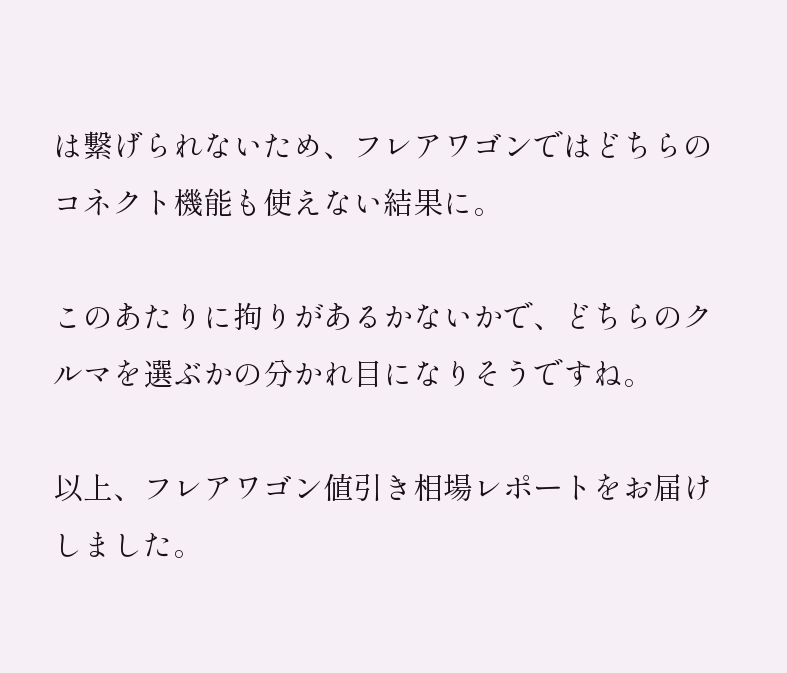は繋げられないため、フレアワゴンではどちらのコネクト機能も使えない結果に。

このあたりに拘りがあるかないかで、どちらのクルマを選ぶかの分かれ目になりそうですね。

以上、フレアワゴン値引き相場レポートをお届けしました。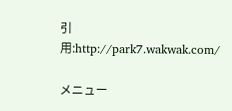引用:http://park7.wakwak.com/

メニュー